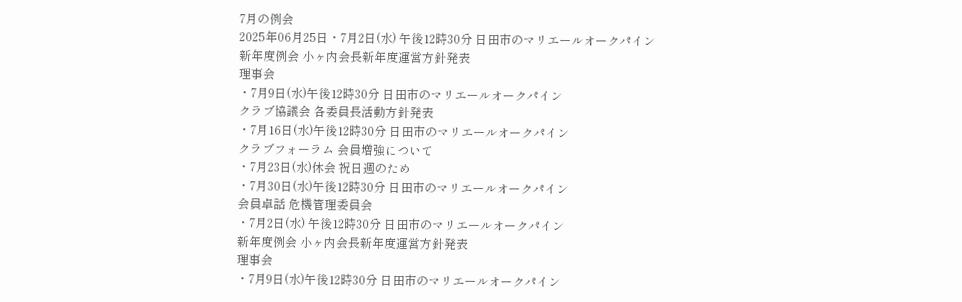7月の例会
2025年06月25日・7月2日(水) 午後12時30分 日田市のマリエールオークパイン
新年度例会 小ヶ内会長新年度運営方針発表
理事会
・7月9日(水)午後12時30分 日田市のマリエールオークパイン
クラブ協議会 各委員長活動方針発表
・7月16日(水)午後12時30分 日田市のマリエールオークパイン
クラブフォーラム 会員増強について
・7月23日(水)休会 祝日週のため
・7月30日(水)午後12時30分 日田市のマリエールオークパイン
会員卓話 危機管理委員会
・7月2日(水) 午後12時30分 日田市のマリエールオークパイン
新年度例会 小ヶ内会長新年度運営方針発表
理事会
・7月9日(水)午後12時30分 日田市のマリエールオークパイン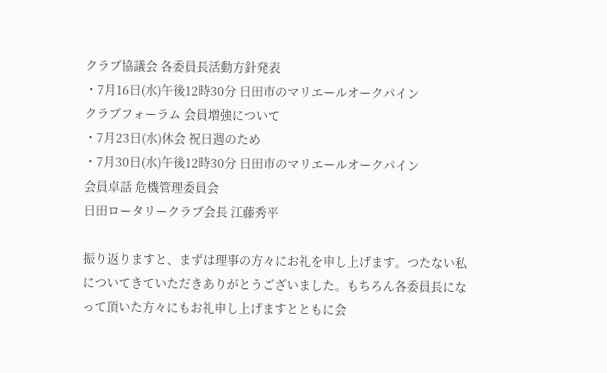クラブ協議会 各委員長活動方針発表
・7月16日(水)午後12時30分 日田市のマリエールオークパイン
クラブフォーラム 会員増強について
・7月23日(水)休会 祝日週のため
・7月30日(水)午後12時30分 日田市のマリエールオークパイン
会員卓話 危機管理委員会
日田ロータリークラブ会長 江藤秀平

振り返りますと、まずは理事の方々にお礼を申し上げます。つたない私についてきていただきありがとうございました。もちろん各委員長になって頂いた方々にもお礼申し上げますとともに会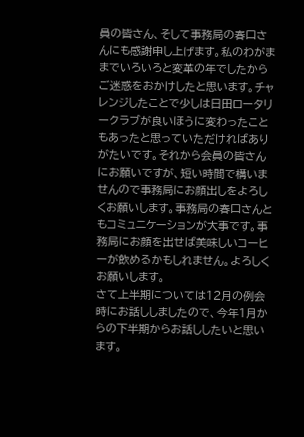員の皆さん、そして事務局の春口さんにも感謝申し上げます。私のわがままでいろいろと変革の年でしたからご迷惑をおかけしたと思います。チャレンジしたことで少しは日田ロータリークラブが良いほうに変わったこともあったと思っていただければありがたいです。それから会員の皆さんにお願いですが、短い時間で構いませんので事務局にお顔出しをよろしくお願いします。事務局の春口さんともコミュニケーションが大事です。事務局にお顔を出せば美味しいコーヒーが飲めるかもしれません。よろしくお願いします。
さて上半期については12月の例会時にお話ししましたので、今年1月からの下半期からお話ししたいと思います。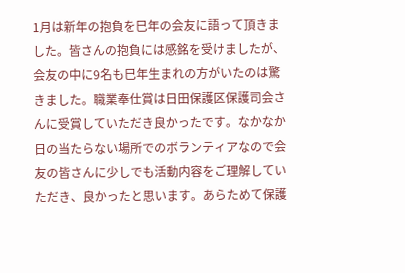1月は新年の抱負を巳年の会友に語って頂きました。皆さんの抱負には感銘を受けましたが、会友の中に9名も巳年生まれの方がいたのは驚きました。職業奉仕賞は日田保護区保護司会さんに受賞していただき良かったです。なかなか日の当たらない場所でのボランティアなので会友の皆さんに少しでも活動内容をご理解していただき、良かったと思います。あらためて保護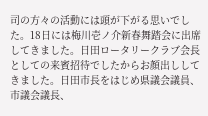司の方々の活動には頭が下がる思いでした。18日には梅川壱ノ介新春舞踏会に出席してきました。日田ロータリークラブ会長としての来賓招待でしたからお顔出ししてきました。日田市長をはじめ県議会議員、市議会議長、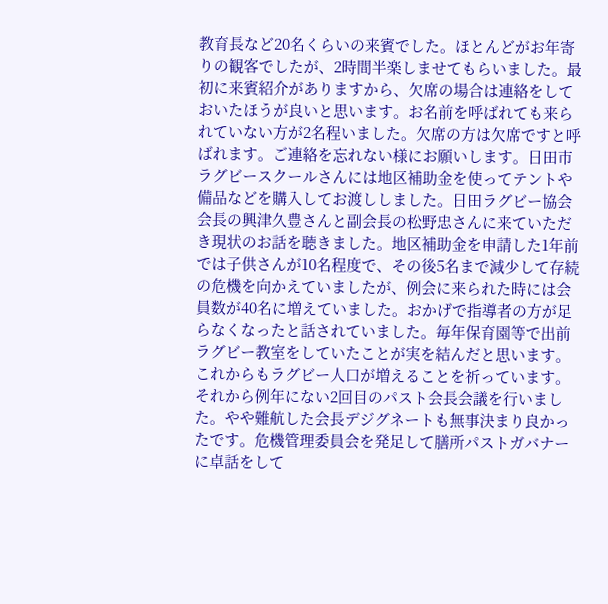教育長など20名くらいの来賓でした。ほとんどがお年寄りの観客でしたが、2時間半楽しませてもらいました。最初に来賓紹介がありますから、欠席の場合は連絡をしておいたほうが良いと思います。お名前を呼ばれても来られていない方が2名程いました。欠席の方は欠席ですと呼ばれます。ご連絡を忘れない様にお願いします。日田市ラグビースクールさんには地区補助金を使ってテントや備品などを購入してお渡ししました。日田ラグビー協会会長の興津久豊さんと副会長の松野忠さんに来ていただき現状のお話を聴きました。地区補助金を申請した1年前では子供さんが10名程度で、その後5名まで減少して存続の危機を向かえていましたが、例会に来られた時には会員数が40名に増えていました。おかげで指導者の方が足らなくなったと話されていました。毎年保育園等で出前ラグビー教室をしていたことが実を結んだと思います。これからもラグビー人口が増えることを祈っています。それから例年にない2回目のパスト会長会議を行いました。やや難航した会長デジグネートも無事決まり良かったです。危機管理委員会を発足して膳所パストガバナーに卓話をして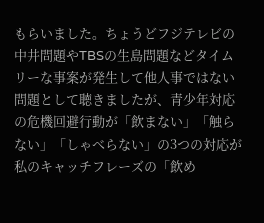もらいました。ちょうどフジテレビの中井問題やTBSの生島問題などタイムリーな事案が発生して他人事ではない問題として聴きましたが、青少年対応の危機回避行動が「飲まない」「触らない」「しゃべらない」の3つの対応が私のキャッチフレーズの「飲め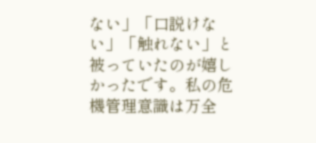ない」「口説けない」「触れない」と被っていたのが嬉しかったです。私の危機管理意識は万全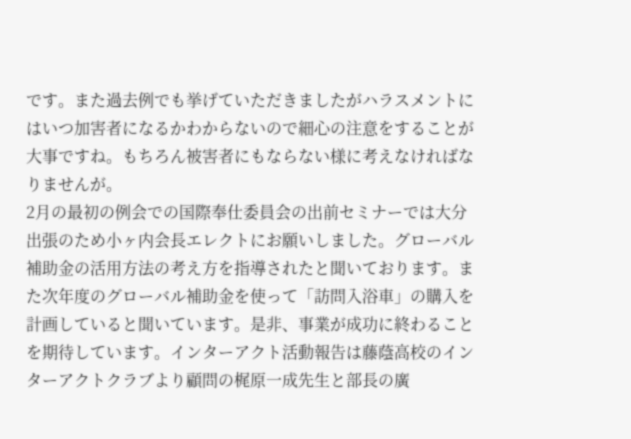です。また過去例でも挙げていただきましたがハラスメントにはいつ加害者になるかわからないので細心の注意をすることが大事ですね。もちろん被害者にもならない様に考えなければなりませんが。
2月の最初の例会での国際奉仕委員会の出前セミナーでは大分出張のため小ヶ内会長エレクトにお願いしました。グローバル補助金の活用方法の考え方を指導されたと聞いております。また次年度のグローバル補助金を使って「訪問入浴車」の購入を計画していると聞いています。是非、事業が成功に終わることを期待しています。インターアクト活動報告は藤蔭高校のインターアクトクラブより顧問の梶原一成先生と部長の廣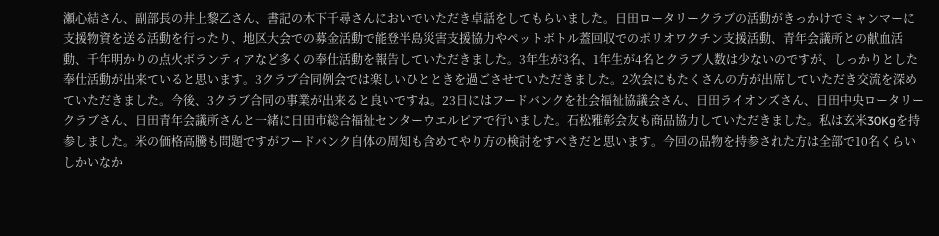瀬心結さん、副部長の井上黎乙さん、書記の木下千尋さんにおいでいただき卓話をしてもらいました。日田ロータリークラブの活動がきっかけでミャンマーに支援物資を送る活動を行ったり、地区大会での募金活動で能登半島災害支援協力やペットボトル蓋回収でのポリオワクチン支援活動、青年会議所との献血活動、千年明かりの点火ボランティアなど多くの奉仕活動を報告していただきました。3年生が3名、1年生が4名とクラブ人数は少ないのですが、しっかりとした奉仕活動が出来ていると思います。3クラブ合同例会では楽しいひとときを過ごさせていただきました。2次会にもたくさんの方が出席していただき交流を深めていただきました。今後、3クラブ合同の事業が出来ると良いですね。23日にはフードバンクを社会福祉協議会さん、日田ライオンズさん、日田中央ロータリークラブさん、日田青年会議所さんと一緒に日田市総合福祉センターウエルピアで行いました。石松雅彰会友も商品協力していただきました。私は玄米30Kgを持参しました。米の価格高騰も問題ですがフードバンク自体の周知も含めてやり方の検討をすべきだと思います。今回の品物を持参された方は全部で10名くらいしかいなか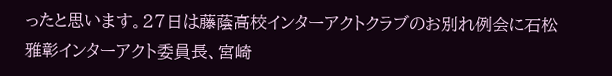ったと思います。27日は藤蔭高校インターアクトクラブのお別れ例会に石松雅彰インターアクト委員長、宮崎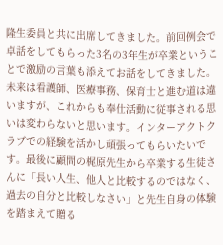隆生委員と共に出席してきました。前回例会で卓話をしてもらった3名の3年生が卒業ということで激励の言葉も添えてお話をしてきました。未来は看護師、医療事務、保育士と進む道は違いますが、これからも奉仕活動に従事される思いは変わらないと思います。インターアクトクラブでの経験を活かし頑張ってもらいたいです。最後に顧問の梶原先生から卒業する生徒さんに「長い人生、他人と比較するのではなく、過去の自分と比較しなさい」と先生自身の体験を踏まえて贈る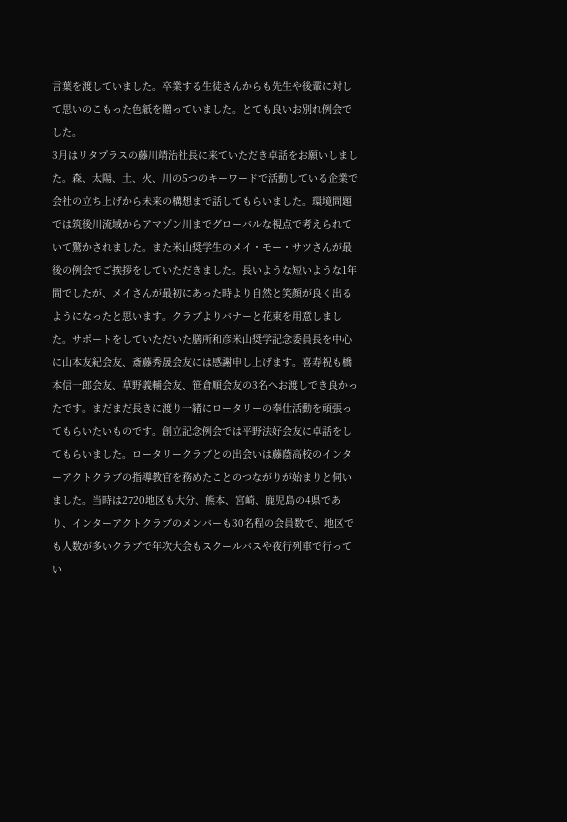言葉を渡していました。卒業する生徒さんからも先生や後輩に対して思いのこもった色紙を贈っていました。とても良いお別れ例会でした。
3月はリタプラスの藤川靖治社長に来ていただき卓話をお願いしました。森、太陽、土、火、川の5つのキーワードで活動している企業で会社の立ち上げから未来の構想まで話してもらいました。環境問題では筑後川流域からアマゾン川までグローバルな視点で考えられていて驚かされました。また米山奨学生のメイ・モー・サツさんが最後の例会でご挨拶をしていただきました。長いような短いような1年間でしたが、メイさんが最初にあった時より自然と笑顔が良く出るようになったと思います。クラブよりバナーと花束を用意しました。サポートをしていただいた膳所和彦米山奨学記念委員長を中心に山本友紀会友、斎藤秀晟会友には感謝申し上げます。喜寿祝も橋本信一郎会友、草野義輔会友、笹倉順会友の3名へお渡しでき良かったです。まだまだ長きに渡り一緒にロータリーの奉仕活動を頑張ってもらいたいものです。創立記念例会では平野法好会友に卓話をしてもらいました。ロータリークラブとの出会いは藤蔭高校のインターアクトクラブの指導教官を務めたことのつながりが始まりと伺いました。当時は2720地区も大分、熊本、宮崎、鹿児島の4県であり、インターアクトクラブのメンバーも30名程の会員数で、地区でも人数が多いクラブで年次大会もスクールバスや夜行列車で行ってい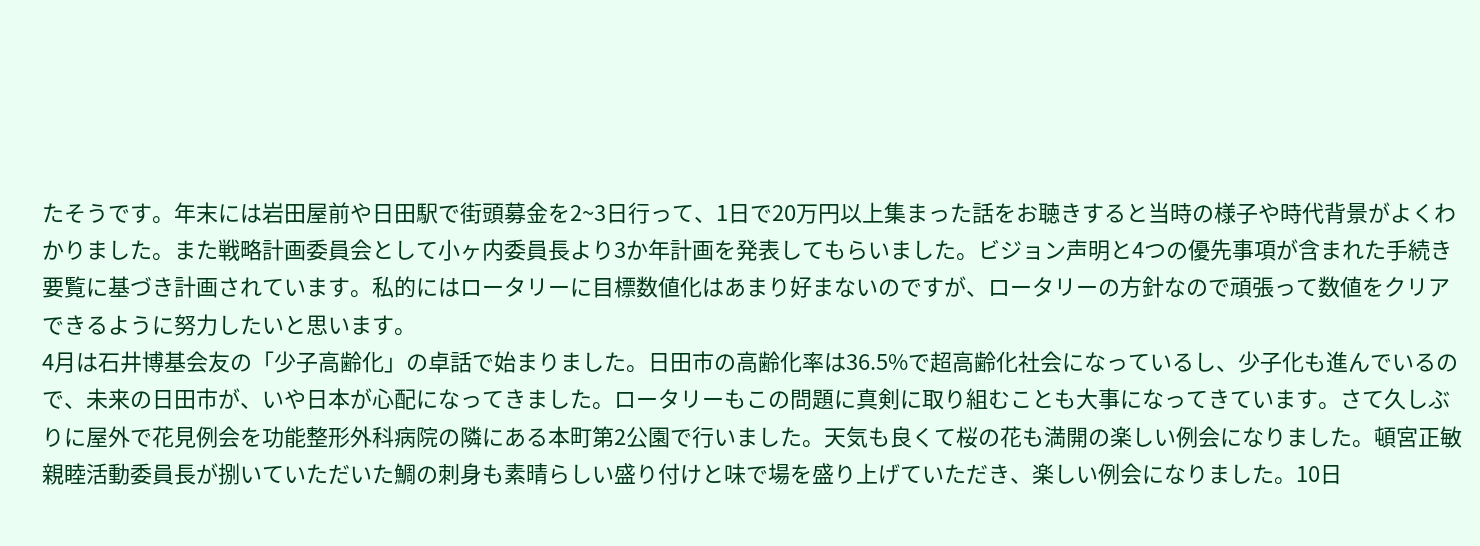たそうです。年末には岩田屋前や日田駅で街頭募金を2~3日行って、1日で20万円以上集まった話をお聴きすると当時の様子や時代背景がよくわかりました。また戦略計画委員会として小ヶ内委員長より3か年計画を発表してもらいました。ビジョン声明と4つの優先事項が含まれた手続き要覧に基づき計画されています。私的にはロータリーに目標数値化はあまり好まないのですが、ロータリーの方針なので頑張って数値をクリアできるように努力したいと思います。
4月は石井博基会友の「少子高齢化」の卓話で始まりました。日田市の高齢化率は36.5%で超高齢化社会になっているし、少子化も進んでいるので、未来の日田市が、いや日本が心配になってきました。ロータリーもこの問題に真剣に取り組むことも大事になってきています。さて久しぶりに屋外で花見例会を功能整形外科病院の隣にある本町第2公園で行いました。天気も良くて桜の花も満開の楽しい例会になりました。頓宮正敏親睦活動委員長が捌いていただいた鯛の刺身も素晴らしい盛り付けと味で場を盛り上げていただき、楽しい例会になりました。10日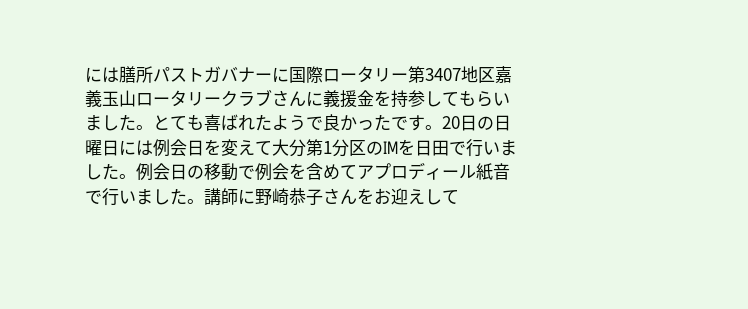には膳所パストガバナーに国際ロータリー第3407地区嘉義玉山ロータリークラブさんに義援金を持参してもらいました。とても喜ばれたようで良かったです。20日の日曜日には例会日を変えて大分第1分区のIMを日田で行いました。例会日の移動で例会を含めてアプロディール紙音で行いました。講師に野崎恭子さんをお迎えして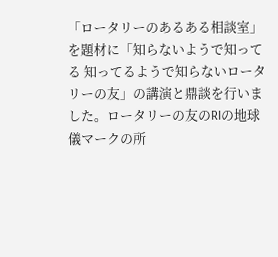「ロータリーのあるある相談室」を題材に「知らないようで知ってる 知ってるようで知らないロータリーの友」の講演と鼎談を行いました。ロータリーの友のRIの地球儀マークの所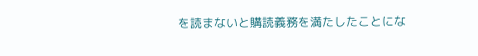を読まないと購読義務を満たしたことにな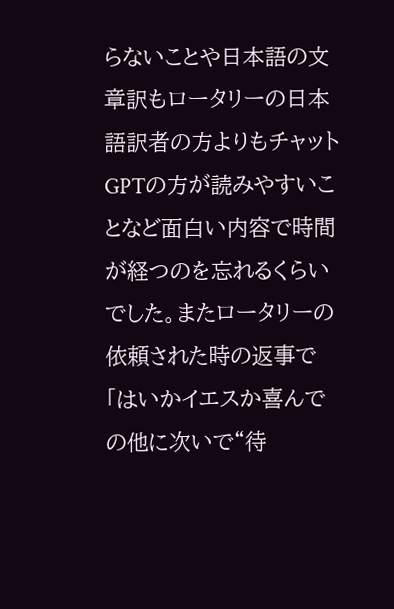らないことや日本語の文章訳もロータリーの日本語訳者の方よりもチャットGPTの方が読みやすいことなど面白い内容で時間が経つのを忘れるくらいでした。またロータリーの依頼された時の返事で「はいかイエスか喜んでの他に次いで“待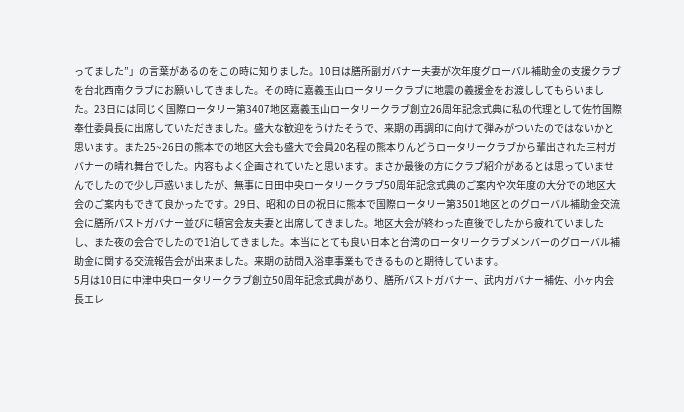ってました”」の言葉があるのをこの時に知りました。10日は膳所副ガバナー夫妻が次年度グローバル補助金の支援クラブを台北西南クラブにお願いしてきました。その時に嘉義玉山ロータリークラブに地震の義援金をお渡ししてもらいました。23日には同じく国際ロータリー第3407地区嘉義玉山ロータリークラブ創立26周年記念式典に私の代理として佐竹国際奉仕委員長に出席していただきました。盛大な歓迎をうけたそうで、来期の再調印に向けて弾みがついたのではないかと思います。また25~26日の熊本での地区大会も盛大で会員20名程の熊本りんどうロータリークラブから輩出された三村ガバナーの晴れ舞台でした。内容もよく企画されていたと思います。まさか最後の方にクラブ紹介があるとは思っていませんでしたので少し戸惑いましたが、無事に日田中央ロータリークラブ50周年記念式典のご案内や次年度の大分での地区大会のご案内もできて良かったです。29日、昭和の日の祝日に熊本で国際ロータリー第3501地区とのグローバル補助金交流会に膳所パストガバナー並びに頓宮会友夫妻と出席してきました。地区大会が終わった直後でしたから疲れていましたし、また夜の会合でしたので1泊してきました。本当にとても良い日本と台湾のロータリークラブメンバーのグローバル補助金に関する交流報告会が出来ました。来期の訪問入浴車事業もできるものと期待しています。
5月は10日に中津中央ロータリークラブ創立50周年記念式典があり、膳所パストガバナー、武内ガバナー補佐、小ヶ内会長エレ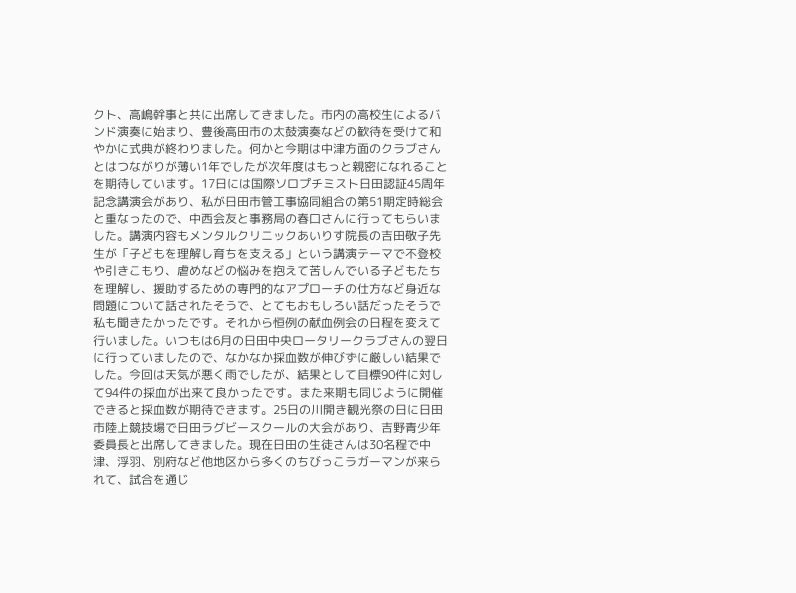クト、高嶋幹事と共に出席してきました。市内の高校生によるバンド演奏に始まり、豊後高田市の太鼓演奏などの歓待を受けて和やかに式典が終わりました。何かと今期は中津方面のクラブさんとはつながりが薄い1年でしたが次年度はもっと親密になれることを期待しています。17日には国際ソロプチミスト日田認証45周年記念講演会があり、私が日田市管工事協同組合の第51期定時総会と重なったので、中西会友と事務局の春口さんに行ってもらいました。講演内容もメンタルクリニックあいりす院長の吉田敬子先生が「子どもを理解し育ちを支える」という講演テーマで不登校や引きこもり、虐めなどの悩みを抱えて苦しんでいる子どもたちを理解し、援助するための専門的なアプローチの仕方など身近な問題について話されたそうで、とてもおもしろい話だったそうで私も聞きたかったです。それから恒例の献血例会の日程を変えて行いました。いつもは6月の日田中央ロータリークラブさんの翌日に行っていましたので、なかなか採血数が伸びずに厳しい結果でした。今回は天気が悪く雨でしたが、結果として目標90件に対して94件の採血が出来て良かったです。また来期も同じように開催できると採血数が期待できます。25日の川開き観光祭の日に日田市陸上競技場で日田ラグビースクールの大会があり、吉野青少年委員長と出席してきました。現在日田の生徒さんは30名程で中津、浮羽、別府など他地区から多くのちびっこラガーマンが来られて、試合を通じ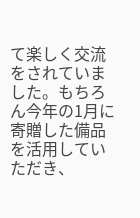て楽しく交流をされていました。もちろん今年の1月に寄贈した備品を活用していただき、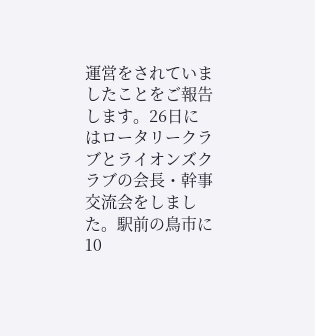運営をされていましたことをご報告します。26日にはロータリークラブとライオンズクラブの会長・幹事交流会をしました。駅前の鳥市に10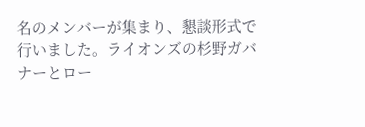名のメンバーが集まり、懇談形式で行いました。ライオンズの杉野ガバナーとロー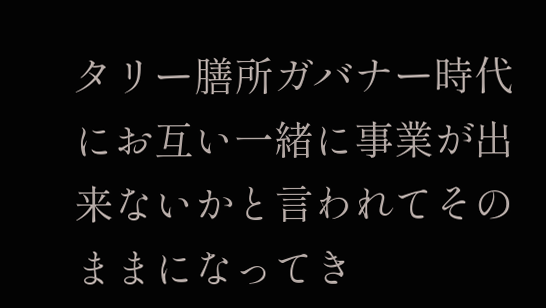タリー膳所ガバナー時代にお互い一緒に事業が出来ないかと言われてそのままになってき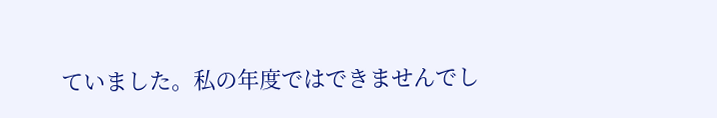ていました。私の年度ではできませんでし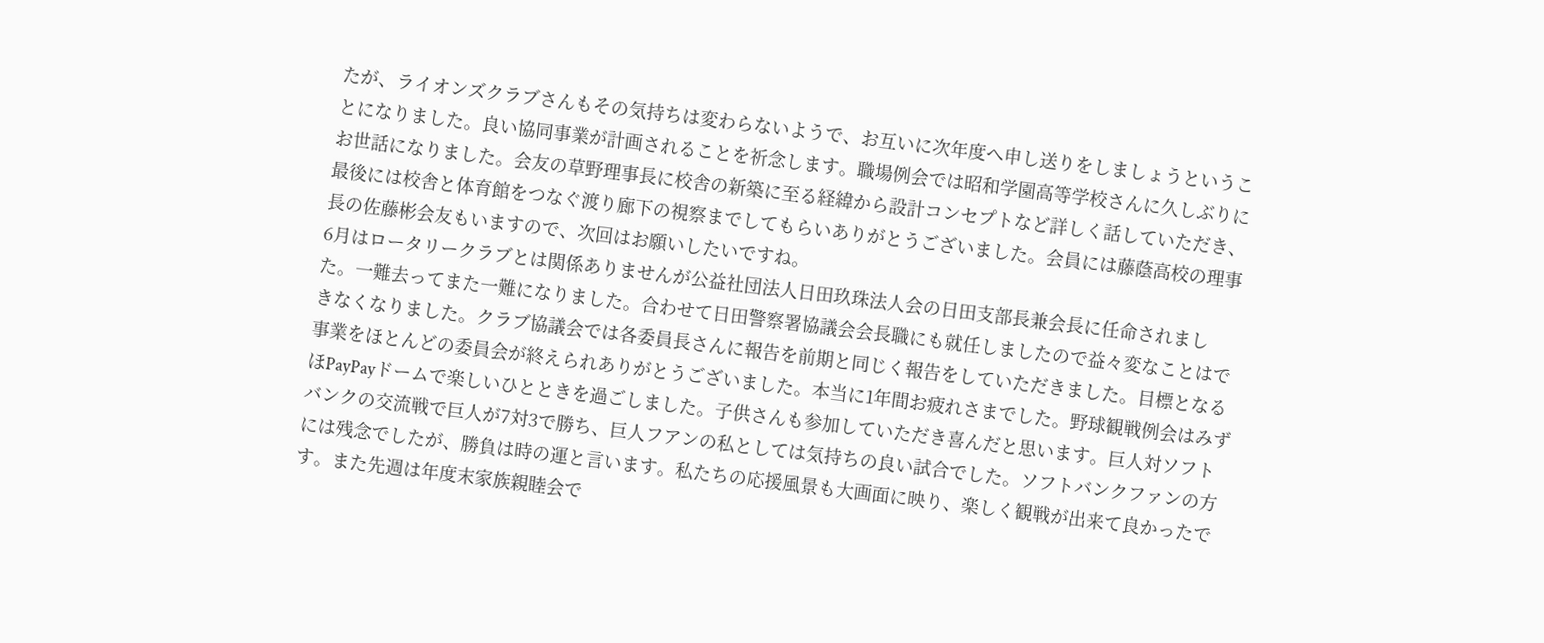たが、ライオンズクラブさんもその気持ちは変わらないようで、お互いに次年度へ申し送りをしましょうということになりました。良い協同事業が計画されることを祈念します。職場例会では昭和学園高等学校さんに久しぶりにお世話になりました。会友の草野理事長に校舎の新築に至る経緯から設計コンセプトなど詳しく話していただき、最後には校舎と体育館をつなぐ渡り廊下の視察までしてもらいありがとうございました。会員には藤蔭高校の理事長の佐藤彬会友もいますので、次回はお願いしたいですね。
6月はロータリークラブとは関係ありませんが公益社団法人日田玖珠法人会の日田支部長兼会長に任命されました。一難去ってまた一難になりました。合わせて日田警察署協議会会長職にも就任しましたので益々変なことはできなくなりました。クラブ協議会では各委員長さんに報告を前期と同じく報告をしていただきました。目標となる事業をほとんどの委員会が終えられありがとうございました。本当に1年間お疲れさまでした。野球観戦例会はみずほPayPayドームで楽しいひとときを過ごしました。子供さんも参加していただき喜んだと思います。巨人対ソフトバンクの交流戦で巨人が7対3で勝ち、巨人フアンの私としては気持ちの良い試合でした。ソフトバンクファンの方には残念でしたが、勝負は時の運と言います。私たちの応援風景も大画面に映り、楽しく観戦が出来て良かったです。また先週は年度末家族親睦会で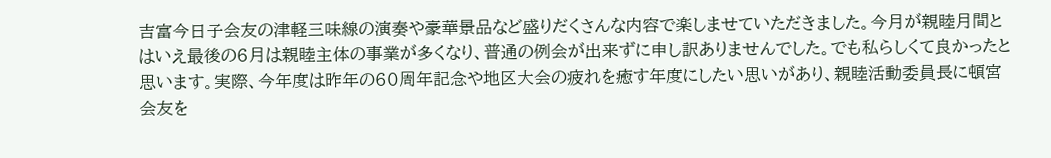吉富今日子会友の津軽三味線の演奏や豪華景品など盛りだくさんな内容で楽しませていただきました。今月が親睦月間とはいえ最後の6月は親睦主体の事業が多くなり、普通の例会が出来ずに申し訳ありませんでした。でも私らしくて良かったと思います。実際、今年度は昨年の60周年記念や地区大会の疲れを癒す年度にしたい思いがあり、親睦活動委員長に頓宮会友を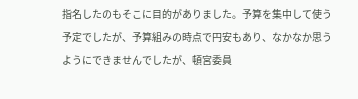指名したのもそこに目的がありました。予算を集中して使う予定でしたが、予算組みの時点で円安もあり、なかなか思うようにできませんでしたが、頓宮委員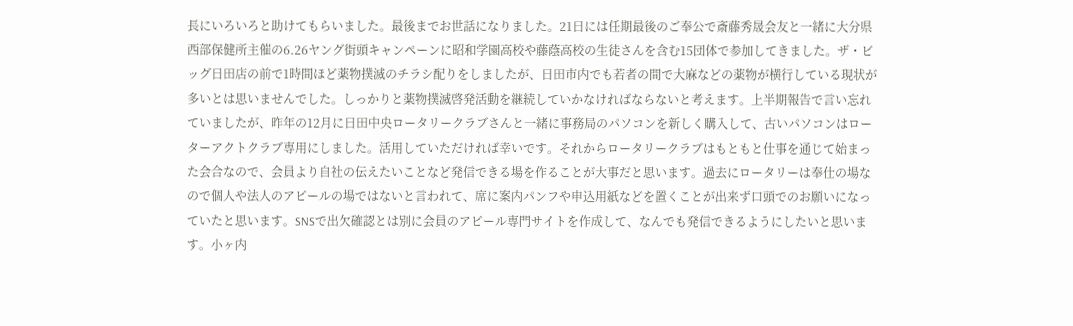長にいろいろと助けてもらいました。最後までお世話になりました。21日には任期最後のご奉公で斎藤秀晟会友と一緒に大分県西部保健所主催の6.26ヤング街頭キャンペーンに昭和学園高校や藤蔭高校の生徒さんを含む15団体で参加してきました。ザ・ビッグ日田店の前で1時間ほど薬物撲滅のチラシ配りをしましたが、日田市内でも若者の間で大麻などの薬物が横行している現状が多いとは思いませんでした。しっかりと薬物撲滅啓発活動を継続していかなければならないと考えます。上半期報告で言い忘れていましたが、昨年の12月に日田中央ロータリークラブさんと一緒に事務局のパソコンを新しく購入して、古いパソコンはローターアクトクラブ専用にしました。活用していただければ幸いです。それからロータリークラブはもともと仕事を通じて始まった会合なので、会員より自社の伝えたいことなど発信できる場を作ることが大事だと思います。過去にロータリーは奉仕の場なので個人や法人のアピールの場ではないと言われて、席に案内パンフや申込用紙などを置くことが出来ず口頭でのお願いになっていたと思います。SNSで出欠確認とは別に会員のアピール専門サイトを作成して、なんでも発信できるようにしたいと思います。小ヶ内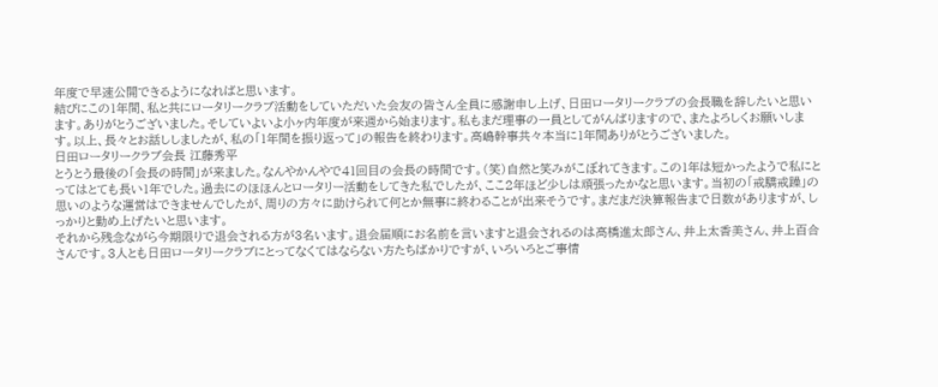年度で早速公開できるようになればと思います。
結びにこの1年間、私と共にロータリークラブ活動をしていただいた会友の皆さん全員に感謝申し上げ、日田ロータリークラブの会長職を辞したいと思います。ありがとうございました。そしていよいよ小ヶ内年度が来週から始まります。私もまだ理事の一員としてがんばりますので、またよろしくお願いします。以上、長々とお話ししましたが、私の「1年間を振り返って」の報告を終わります。高嶋幹事共々本当に1年間ありがとうございました。
日田ロータリークラブ会長 江藤秀平
とうとう最後の「会長の時間」が来ました。なんやかんやで41回目の会長の時間です。(笑)自然と笑みがこぼれてきます。この1年は短かったようで私にとってはとても長い1年でした。過去にのほほんとロータリー活動をしてきた私でしたが、ここ2年ほど少しは頑張ったかなと思います。当初の「戒驕戒躁」の思いのような運営はできませんでしたが、周りの方々に助けられて何とか無事に終わることが出来そうです。まだまだ決算報告まで日数がありますが、しっかりと勤め上げたいと思います。
それから残念ながら今期限りで退会される方が3名います。退会届順にお名前を言いますと退会されるのは高橋進太郎さん、井上太香美さん、井上百合さんです。3人とも日田ロータリークラブにとってなくてはならない方たちばかりですが、いろいろとご事情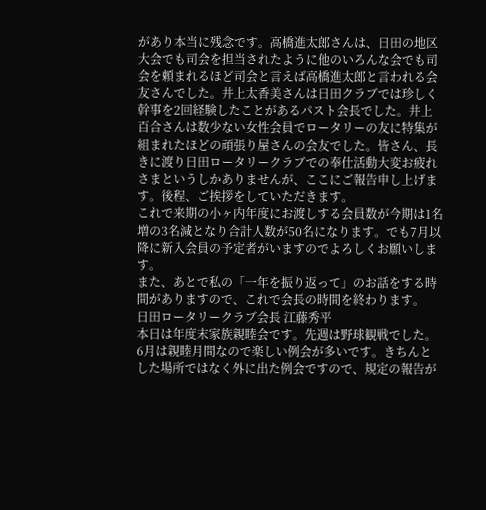があり本当に残念です。高橋進太郎さんは、日田の地区大会でも司会を担当されたように他のいろんな会でも司会を頼まれるほど司会と言えば高橋進太郎と言われる会友さんでした。井上太香美さんは日田クラブでは珍しく幹事を2回経験したことがあるパスト会長でした。井上百合さんは数少ない女性会員でロータリーの友に特集が組まれたほどの頑張り屋さんの会友でした。皆さん、長きに渡り日田ロータリークラブでの奉仕活動大変お疲れさまというしかありませんが、ここにご報告申し上げます。後程、ご挨拶をしていただきます。
これで来期の小ヶ内年度にお渡しする会員数が今期は1名増の3名減となり合計人数が50名になります。でも7月以降に新入会員の予定者がいますのでよろしくお願いします。
また、あとで私の「一年を振り返って」のお話をする時間がありますので、これで会長の時間を終わります。
日田ロータリークラブ会長 江藤秀平
本日は年度末家族親睦会です。先週は野球観戦でした。6月は親睦月間なので楽しい例会が多いです。きちんとした場所ではなく外に出た例会ですので、規定の報告が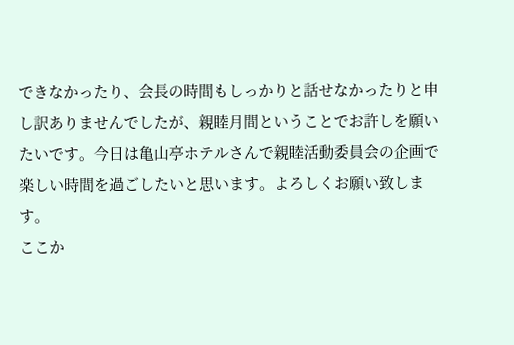できなかったり、会長の時間もしっかりと話せなかったりと申し訳ありませんでしたが、親睦月間ということでお許しを願いたいです。今日は亀山亭ホテルさんで親睦活動委員会の企画で楽しい時間を過ごしたいと思います。よろしくお願い致します。
ここか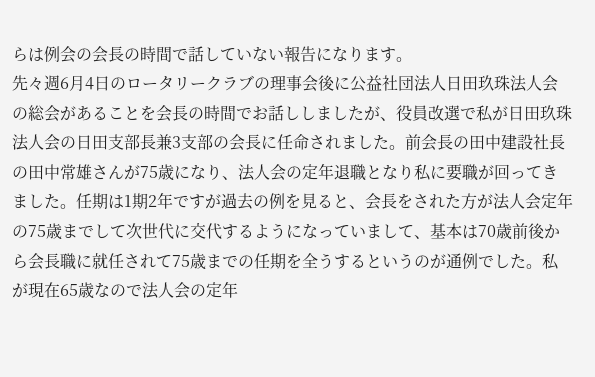らは例会の会長の時間で話していない報告になります。
先々週6月4日のロータリークラブの理事会後に公益社団法人日田玖珠法人会の総会があることを会長の時間でお話ししましたが、役員改選で私が日田玖珠法人会の日田支部長兼3支部の会長に任命されました。前会長の田中建設社長の田中常雄さんが75歳になり、法人会の定年退職となり私に要職が回ってきました。任期は1期2年ですが過去の例を見ると、会長をされた方が法人会定年の75歳までして次世代に交代するようになっていまして、基本は70歳前後から会長職に就任されて75歳までの任期を全うするというのが通例でした。私が現在65歳なので法人会の定年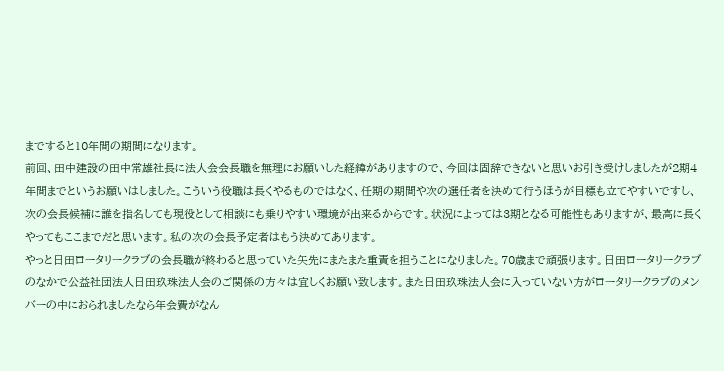まですると10年間の期間になります。
前回、田中建設の田中常雄社長に法人会会長職を無理にお願いした経緯がありますので、今回は固辞できないと思いお引き受けしましたが2期4年間までというお願いはしました。こういう役職は長くやるものではなく、任期の期間や次の選任者を決めて行うほうが目標も立てやすいですし、次の会長候補に誰を指名しても現役として相談にも乗りやすい環境が出来るからです。状況によっては3期となる可能性もありますが、最高に長くやってもここまでだと思います。私の次の会長予定者はもう決めてあります。
やっと日田ロータリークラブの会長職が終わると思っていた矢先にまたまた重責を担うことになりました。70歳まで頑張ります。日田ロータリークラブのなかで公益社団法人日田玖珠法人会のご関係の方々は宜しくお願い致します。また日田玖珠法人会に入っていない方がロータリークラブのメンバーの中におられましたなら年会費がなん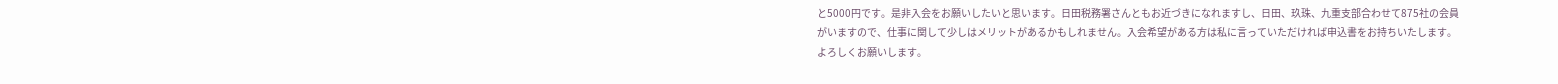と5000円です。是非入会をお願いしたいと思います。日田税務署さんともお近づきになれますし、日田、玖珠、九重支部合わせて875社の会員がいますので、仕事に関して少しはメリットがあるかもしれません。入会希望がある方は私に言っていただければ申込書をお持ちいたします。よろしくお願いします。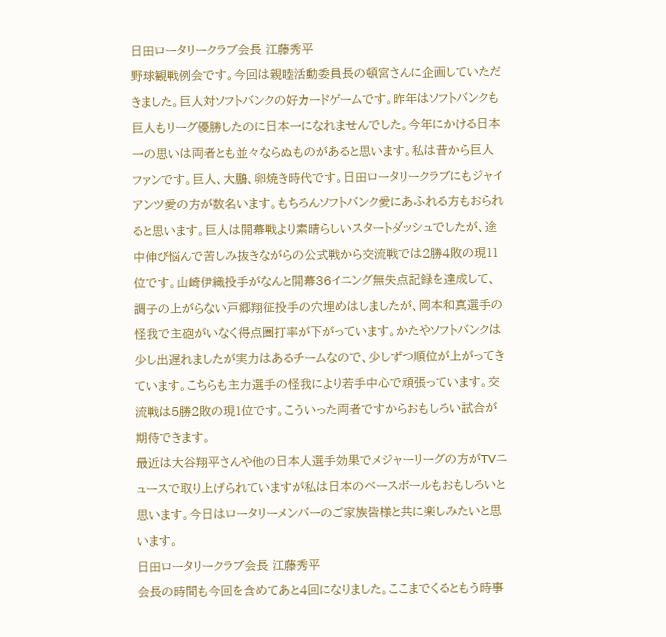日田ロータリークラブ会長 江藤秀平
野球観戦例会です。今回は親睦活動委員長の頓宮さんに企画していただきました。巨人対ソフトバンクの好カードゲームです。昨年はソフトバンクも巨人もリーグ優勝したのに日本一になれませんでした。今年にかける日本一の思いは両者とも並々ならぬものがあると思います。私は昔から巨人ファンです。巨人、大鵬、卵焼き時代です。日田ロータリークラブにもジャイアンツ愛の方が数名います。もちろんソフトバンク愛にあふれる方もおられると思います。巨人は開幕戦より素晴らしいスタートダッシュでしたが、途中伸び悩んで苦しみ抜きながらの公式戦から交流戦では2勝4敗の現11位です。山崎伊織投手がなんと開幕36イニング無失点記録を達成して、調子の上がらない戸郷翔征投手の穴埋めはしましたが、岡本和真選手の怪我で主砲がいなく得点圏打率が下がっています。かたやソフトバンクは少し出遅れましたが実力はあるチームなので、少しずつ順位が上がってきています。こちらも主力選手の怪我により若手中心で頑張っています。交流戦は5勝2敗の現1位です。こういった両者ですからおもしろい試合が期待できます。
最近は大谷翔平さんや他の日本人選手効果でメジャーリーグの方がTVニュースで取り上げられていますが私は日本のベースボールもおもしろいと思います。今日はロータリーメンバーのご家族皆様と共に楽しみたいと思います。
日田ロータリークラブ会長 江藤秀平
会長の時間も今回を含めてあと4回になりました。ここまでくるともう時事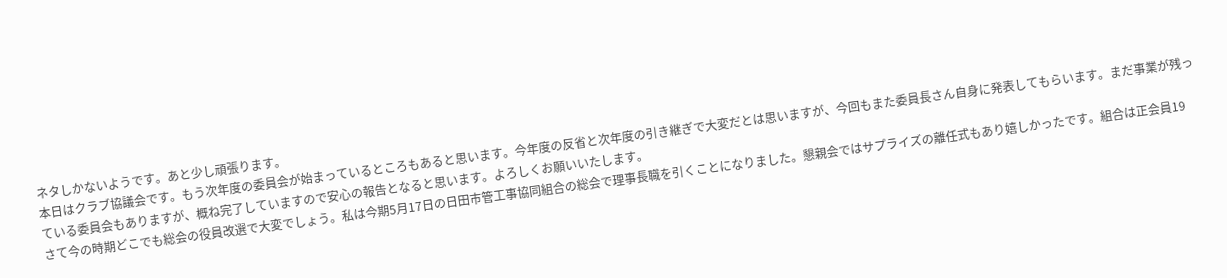ネタしかないようです。あと少し頑張ります。
本日はクラブ協議会です。もう次年度の委員会が始まっているところもあると思います。今年度の反省と次年度の引き継ぎで大変だとは思いますが、今回もまた委員長さん自身に発表してもらいます。まだ事業が残っている委員会もありますが、概ね完了していますので安心の報告となると思います。よろしくお願いいたします。
さて今の時期どこでも総会の役員改選で大変でしょう。私は今期5月17日の日田市管工事協同組合の総会で理事長職を引くことになりました。懇親会ではサプライズの離任式もあり嬉しかったです。組合は正会員19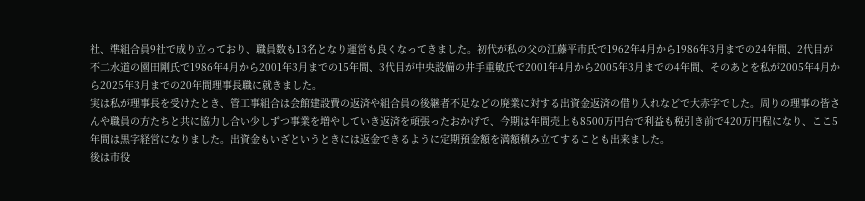社、準組合員9社で成り立っており、職員数も13名となり運営も良くなってきました。初代が私の父の江藤平市氏で1962年4月から1986年3月までの24年間、2代目が不二水道の園田剛氏で1986年4月から2001年3月までの15年間、3代目が中央設備の井手重敏氏で2001年4月から2005年3月までの4年間、そのあとを私が2005年4月から2025年3月までの20年間理事長職に就きました。
実は私が理事長を受けたとき、管工事組合は会館建設費の返済や組合員の後継者不足などの廃業に対する出資金返済の借り入れなどで大赤字でした。周りの理事の皆さんや職員の方たちと共に協力し合い少しずつ事業を増やしていき返済を頑張ったおかげで、今期は年間売上も8500万円台で利益も税引き前で420万円程になり、ここ5年間は黒字経営になりました。出資金もいざというときには返金できるように定期預金額を満額積み立てすることも出来ました。
後は市役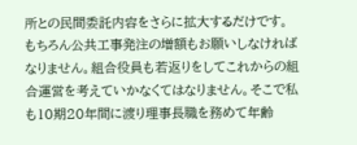所との民間委託内容をさらに拡大するだけです。もちろん公共工事発注の増額もお願いしなければなりません。組合役員も若返りをしてこれからの組合運営を考えていかなくてはなりません。そこで私も10期20年間に渡り理事長職を務めて年齢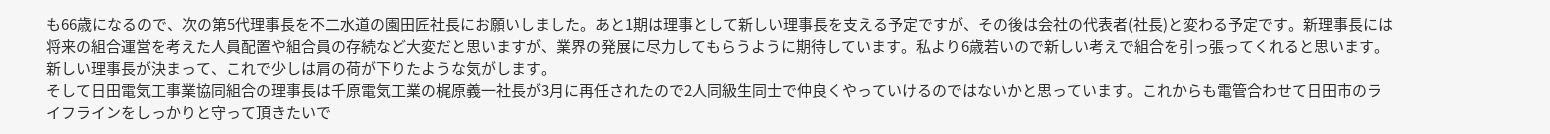も66歳になるので、次の第5代理事長を不二水道の園田匠社長にお願いしました。あと1期は理事として新しい理事長を支える予定ですが、その後は会社の代表者(社長)と変わる予定です。新理事長には将来の組合運営を考えた人員配置や組合員の存続など大変だと思いますが、業界の発展に尽力してもらうように期待しています。私より6歳若いので新しい考えで組合を引っ張ってくれると思います。新しい理事長が決まって、これで少しは肩の荷が下りたような気がします。
そして日田電気工事業協同組合の理事長は千原電気工業の梶原義一社長が3月に再任されたので2人同級生同士で仲良くやっていけるのではないかと思っています。これからも電管合わせて日田市のライフラインをしっかりと守って頂きたいで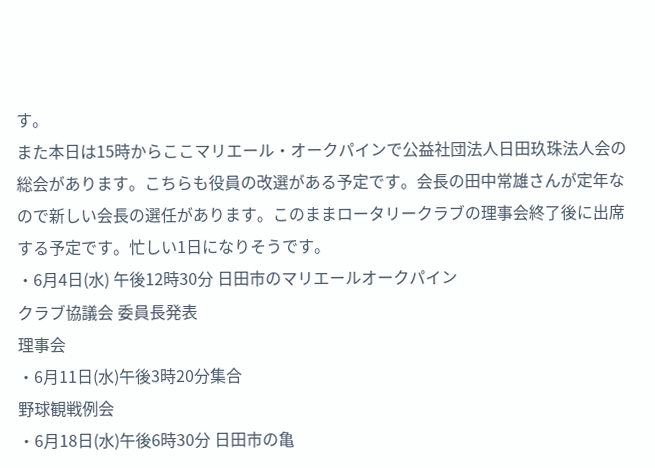す。
また本日は15時からここマリエール・オークパインで公益社団法人日田玖珠法人会の総会があります。こちらも役員の改選がある予定です。会長の田中常雄さんが定年なので新しい会長の選任があります。このままロータリークラブの理事会終了後に出席する予定です。忙しい1日になりそうです。
・6月4日(水) 午後12時30分 日田市のマリエールオークパイン
クラブ協議会 委員長発表
理事会
・6月11日(水)午後3時20分集合
野球観戦例会
・6月18日(水)午後6時30分 日田市の亀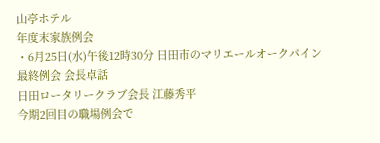山亭ホテル
年度末家族例会
・6月25日(水)午後12時30分 日田市のマリエールオークパイン
最終例会 会長卓話
日田ロータリークラブ会長 江藤秀平
今期2回目の職場例会で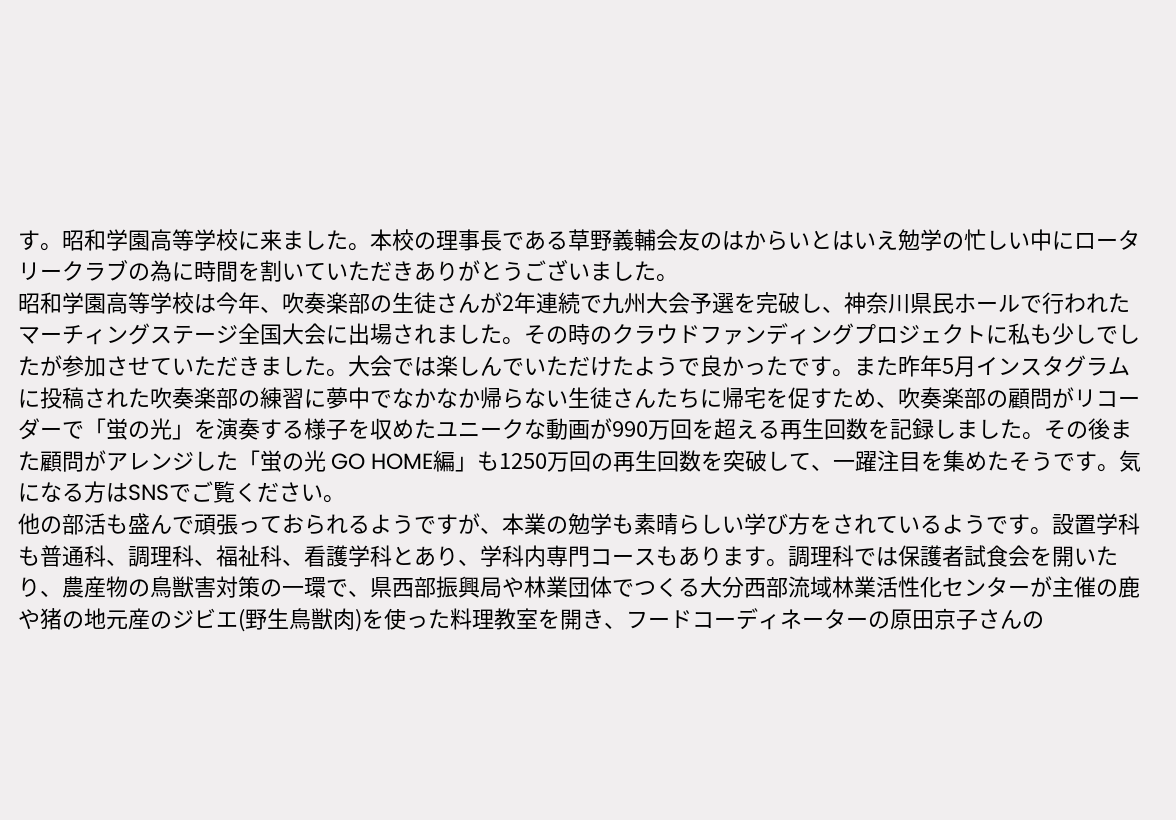す。昭和学園高等学校に来ました。本校の理事長である草野義輔会友のはからいとはいえ勉学の忙しい中にロータリークラブの為に時間を割いていただきありがとうございました。
昭和学園高等学校は今年、吹奏楽部の生徒さんが2年連続で九州大会予選を完破し、神奈川県民ホールで行われたマーチィングステージ全国大会に出場されました。その時のクラウドファンディングプロジェクトに私も少しでしたが参加させていただきました。大会では楽しんでいただけたようで良かったです。また昨年5月インスタグラムに投稿された吹奏楽部の練習に夢中でなかなか帰らない生徒さんたちに帰宅を促すため、吹奏楽部の顧問がリコーダーで「蛍の光」を演奏する様子を収めたユニークな動画が990万回を超える再生回数を記録しました。その後また顧問がアレンジした「蛍の光 GO HOME編」も1250万回の再生回数を突破して、一躍注目を集めたそうです。気になる方はSNSでご覧ください。
他の部活も盛んで頑張っておられるようですが、本業の勉学も素晴らしい学び方をされているようです。設置学科も普通科、調理科、福祉科、看護学科とあり、学科内専門コースもあります。調理科では保護者試食会を開いたり、農産物の鳥獣害対策の一環で、県西部振興局や林業団体でつくる大分西部流域林業活性化センターが主催の鹿や猪の地元産のジビエ(野生鳥獣肉)を使った料理教室を開き、フードコーディネーターの原田京子さんの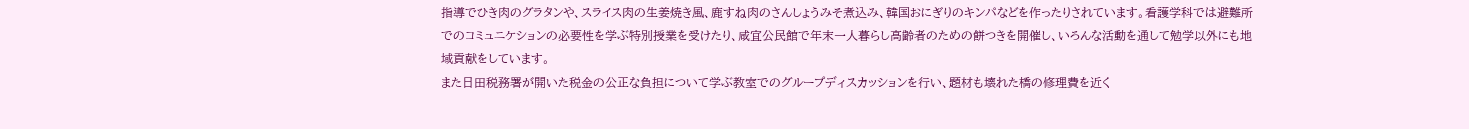指導でひき肉のグラタンや、スライス肉の生姜焼き風、鹿すね肉のさんしょうみそ煮込み、韓国おにぎりのキンパなどを作ったりされています。看護学科では避難所でのコミュニケションの必要性を学ぶ特別授業を受けたり、咸宜公民館で年末一人暮らし高齢者のための餅つきを開催し、いろんな活動を通して勉学以外にも地域貢献をしています。
また日田税務署が開いた税金の公正な負担について学ぶ教室でのグループディスカッションを行い、題材も壊れた橋の修理費を近く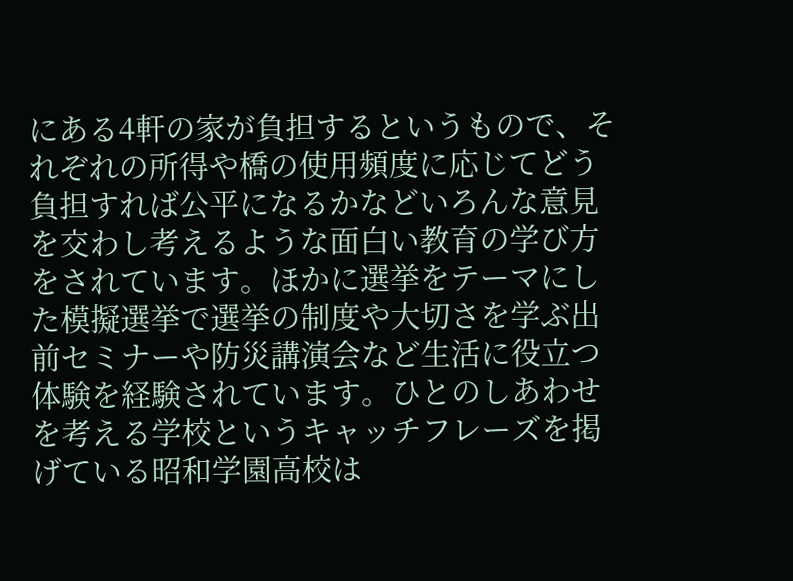にある4軒の家が負担するというもので、それぞれの所得や橋の使用頻度に応じてどう負担すれば公平になるかなどいろんな意見を交わし考えるような面白い教育の学び方をされています。ほかに選挙をテーマにした模擬選挙で選挙の制度や大切さを学ぶ出前セミナーや防災講演会など生活に役立つ体験を経験されています。ひとのしあわせを考える学校というキャッチフレーズを掲げている昭和学園高校は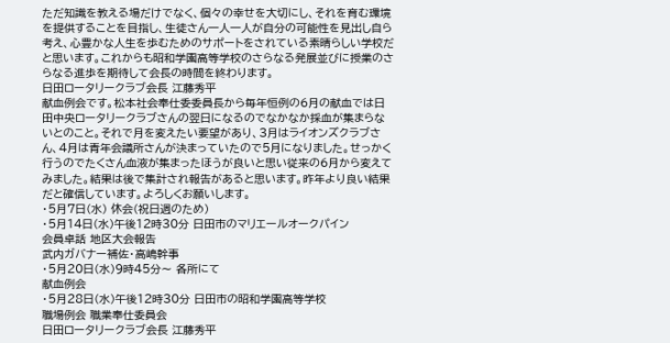ただ知識を教える場だけでなく、個々の幸せを大切にし、それを育む環境を提供することを目指し、生徒さん一人一人が自分の可能性を見出し自ら考え、心豊かな人生を歩むためのサポートをされている素晴らしい学校だと思います。これからも昭和学園高等学校のさらなる発展並びに授業のさらなる進歩を期待して会長の時間を終わります。
日田ロータリークラブ会長 江藤秀平
献血例会です。松本社会奉仕委委員長から毎年恒例の6月の献血では日田中央ロータリークラブさんの翌日になるのでなかなか採血が集まらないとのこと。それで月を変えたい要望があり、3月はライオンズクラブさん、4月は青年会議所さんが決まっていたので5月になりました。せっかく行うのでたくさん血液が集まったほうが良いと思い従来の6月から変えてみました。結果は後で集計され報告があると思います。昨年より良い結果だと確信しています。よろしくお願いします。
・5月7日(水) 休会(祝日週のため)
・5月14日(水)午後12時30分 日田市のマリエールオークパイン
会員卓話 地区大会報告
武内ガバナー補佐・高嶋幹事
・5月20日(水)9時45分〜 各所にて
献血例会
・5月28日(水)午後12時30分 日田市の昭和学園高等学校
職場例会 職業奉仕委員会
日田ロータリークラブ会長 江藤秀平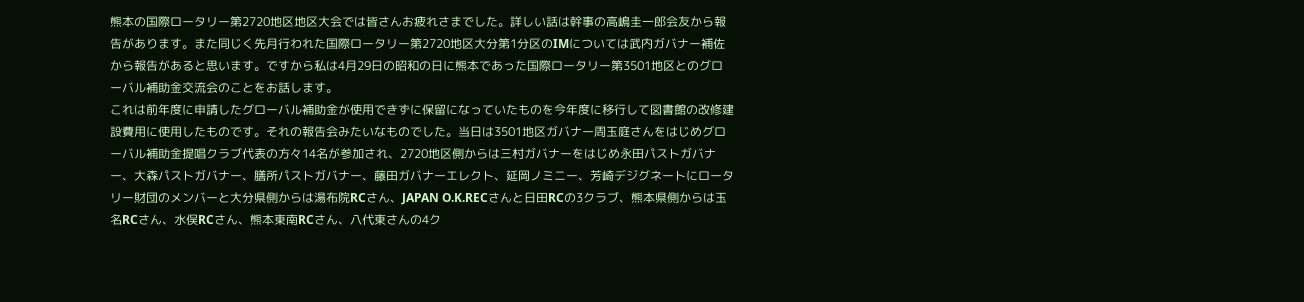熊本の国際ロータリー第2720地区地区大会では皆さんお疲れさまでした。詳しい話は幹事の高嶋圭一郎会友から報告があります。また同じく先月行われた国際ロータリー第2720地区大分第1分区のIMについては武内ガバナー補佐から報告があると思います。ですから私は4月29日の昭和の日に熊本であった国際ロータリー第3501地区とのグローバル補助金交流会のことをお話します。
これは前年度に申請したグローバル補助金が使用できずに保留になっていたものを今年度に移行して図書館の改修建設費用に使用したものです。それの報告会みたいなものでした。当日は3501地区ガバナー周玉庭さんをはじめグローバル補助金提唱クラブ代表の方々14名が参加され、2720地区側からは三村ガバナーをはじめ永田パストガバナー、大森パストガバナー、膳所パストガバナー、藤田ガバナーエレクト、延岡ノミニー、芳崎デジグネートにロータリー財団のメンバーと大分県側からは湯布院RCさん、JAPAN O.K.RECさんと日田RCの3クラブ、熊本県側からは玉名RCさん、水俣RCさん、熊本東南RCさん、八代東さんの4ク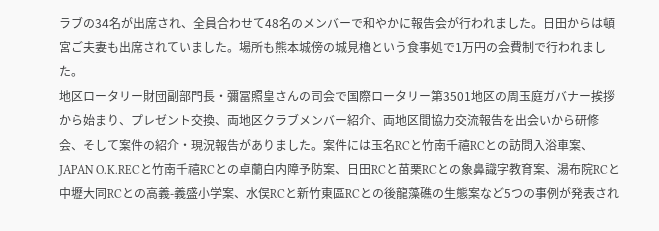ラブの34名が出席され、全員合わせて48名のメンバーで和やかに報告会が行われました。日田からは頓宮ご夫妻も出席されていました。場所も熊本城傍の城見櫓という食事処で1万円の会費制で行われました。
地区ロータリー財団副部門長・彌冨照皇さんの司会で国際ロータリー第3501地区の周玉庭ガバナー挨拶から始まり、プレゼント交換、両地区クラブメンバー紹介、両地区間協力交流報告を出会いから研修会、そして案件の紹介・現況報告がありました。案件には玉名RCと竹南千禧RCとの訪問入浴車案、JAPAN O.K.RECと竹南千禧RCとの卓蘭白内障予防案、日田RCと苗栗RCとの象鼻識字教育案、湯布院RCと中壢大同RCとの高義-義盛小学案、水俣RCと新竹東區RCとの後龍藻礁の生態案など5つの事例が発表され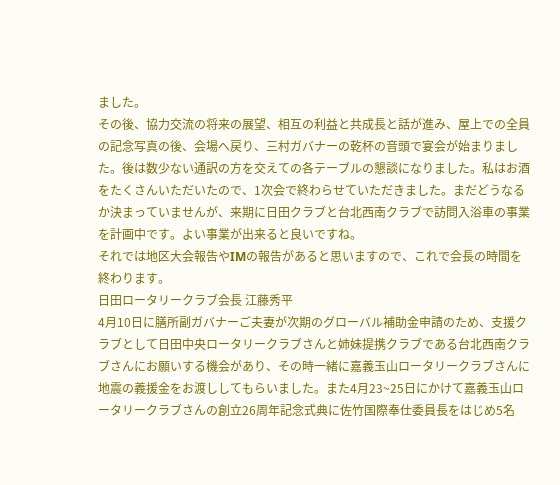ました。
その後、協力交流の将来の展望、相互の利益と共成長と話が進み、屋上での全員の記念写真の後、会場へ戻り、三村ガバナーの乾杯の音頭で宴会が始まりました。後は数少ない通訳の方を交えての各テーブルの懇談になりました。私はお酒をたくさんいただいたので、1次会で終わらせていただきました。まだどうなるか決まっていませんが、来期に日田クラブと台北西南クラブで訪問入浴車の事業を計画中です。よい事業が出来ると良いですね。
それでは地区大会報告やIMの報告があると思いますので、これで会長の時間を終わります。
日田ロータリークラブ会長 江藤秀平
4月10日に膳所副ガバナーご夫妻が次期のグローバル補助金申請のため、支援クラブとして日田中央ロータリークラブさんと姉妹提携クラブである台北西南クラブさんにお願いする機会があり、その時一緒に嘉義玉山ロータリークラブさんに地震の義援金をお渡ししてもらいました。また4月23~25日にかけて嘉義玉山ロータリークラブさんの創立26周年記念式典に佐竹国際奉仕委員長をはじめ5名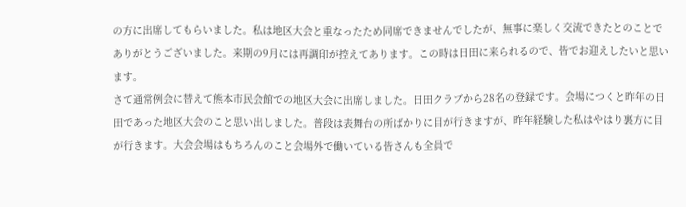の方に出席してもらいました。私は地区大会と重なったため同席できませんでしたが、無事に楽しく交流できたとのことでありがとうございました。来期の9月には再調印が控えてあります。この時は日田に来られるので、皆でお迎えしたいと思います。
さて通常例会に替えて熊本市民会館での地区大会に出席しました。日田クラブから28名の登録です。会場につくと昨年の日田であった地区大会のこと思い出しました。普段は表舞台の所ばかりに目が行きますが、昨年経験した私はやはり裏方に目が行きます。大会会場はもちろんのこと会場外で働いている皆さんも全員で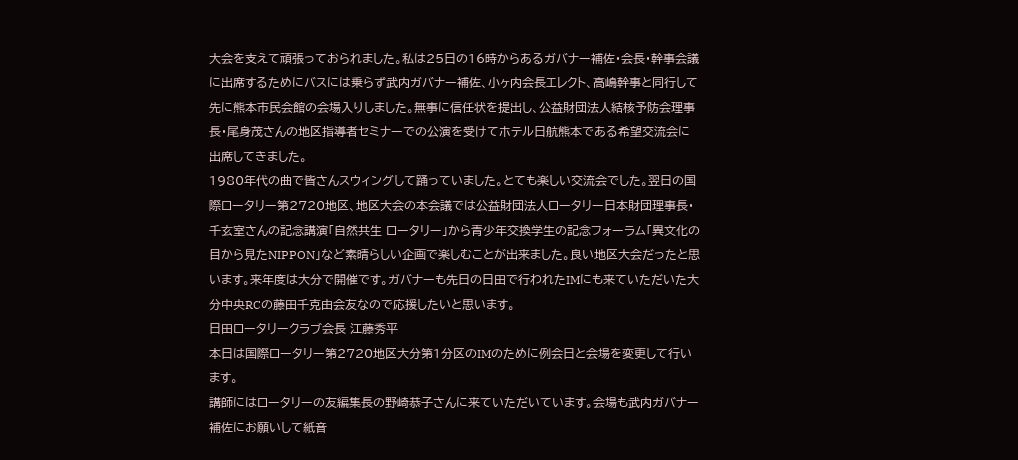大会を支えて頑張っておられました。私は25日の16時からあるガバナー補佐・会長・幹事会議に出席するためにバスには乗らず武内ガバナー補佐、小ヶ内会長エレクト、高嶋幹事と同行して先に熊本市民会館の会場入りしました。無事に信任状を提出し、公益財団法人結核予防会理事長・尾身茂さんの地区指導者セミナーでの公演を受けてホテル日航熊本である希望交流会に出席してきました。
1980年代の曲で皆さんスウィングして踊っていました。とても楽しい交流会でした。翌日の国際ロータリー第2720地区、地区大会の本会議では公益財団法人ロータリー日本財団理事長・千玄室さんの記念講演「自然共生 ロータリー」から青少年交換学生の記念フォーラム「異文化の目から見たNIPPON」など素晴らしい企画で楽しむことが出来ました。良い地区大会だったと思います。来年度は大分で開催です。ガバナーも先日の日田で行われたIMにも来ていただいた大分中央RCの藤田千克由会友なので応援したいと思います。
日田ロータリークラブ会長 江藤秀平
本日は国際ロータリー第2720地区大分第1分区のIMのために例会日と会場を変更して行います。
講師にはロータリーの友編集長の野崎恭子さんに来ていただいています。会場も武内ガバナー補佐にお願いして紙音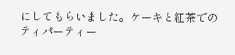にしてもらいました。ケーキと紅茶でのティパーティー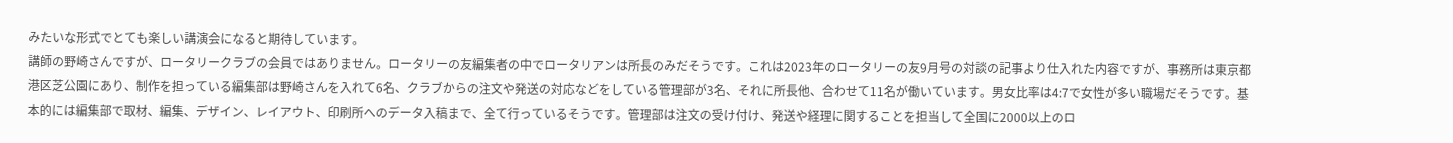みたいな形式でとても楽しい講演会になると期待しています。
講師の野崎さんですが、ロータリークラブの会員ではありません。ロータリーの友編集者の中でロータリアンは所長のみだそうです。これは2023年のロータリーの友9月号の対談の記事より仕入れた内容ですが、事務所は東京都港区芝公園にあり、制作を担っている編集部は野崎さんを入れて6名、クラブからの注文や発送の対応などをしている管理部が3名、それに所長他、合わせて11名が働いています。男女比率は4:7で女性が多い職場だそうです。基本的には編集部で取材、編集、デザイン、レイアウト、印刷所へのデータ入稿まで、全て行っているそうです。管理部は注文の受け付け、発送や経理に関することを担当して全国に2000以上のロ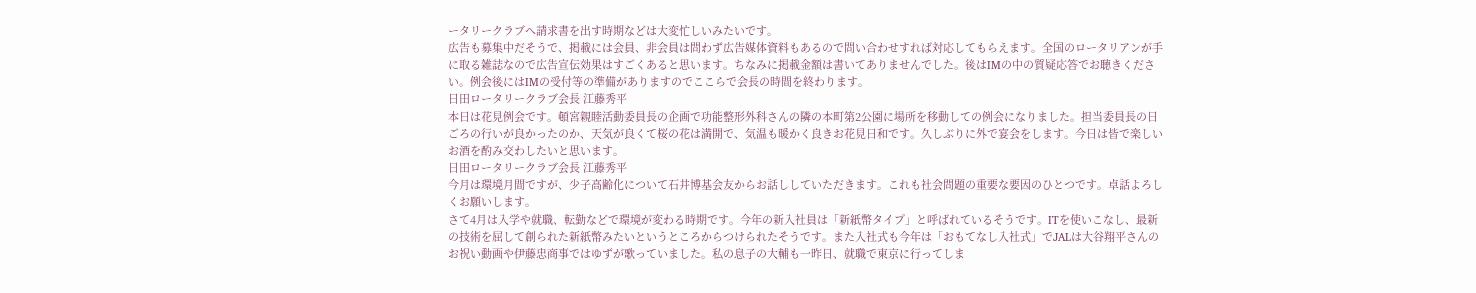ータリークラブへ請求書を出す時期などは大変忙しいみたいです。
広告も募集中だそうで、掲載には会員、非会員は問わず広告媒体資料もあるので問い合わせすれば対応してもらえます。全国のロータリアンが手に取る雑誌なので広告宣伝効果はすごくあると思います。ちなみに掲載金額は書いてありませんでした。後はIMの中の質疑応答でお聴きください。例会後にはIMの受付等の準備がありますのでここらで会長の時間を終わります。
日田ロータリークラブ会長 江藤秀平
本日は花見例会です。頓宮親睦活動委員長の企画で功能整形外科さんの隣の本町第2公園に場所を移動しての例会になりました。担当委員長の日ごろの行いが良かったのか、天気が良くて桜の花は満開で、気温も暖かく良きお花見日和です。久しぶりに外で宴会をします。今日は皆で楽しいお酒を酌み交わしたいと思います。
日田ロータリークラブ会長 江藤秀平
今月は環境月間ですが、少子高齢化について石井博基会友からお話ししていただきます。これも社会問題の重要な要因のひとつです。卓話よろしくお願いします。
さて4月は入学や就職、転勤などで環境が変わる時期です。今年の新入社員は「新紙幣タイプ」と呼ばれているそうです。ITを使いこなし、最新の技術を屈して創られた新紙幣みたいというところからつけられたそうです。また入社式も今年は「おもてなし入社式」でJALは大谷翔平さんのお祝い動画や伊藤忠商事ではゆずが歌っていました。私の息子の大輔も一昨日、就職で東京に行ってしま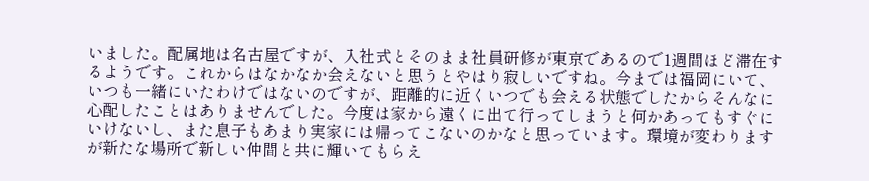いました。配属地は名古屋ですが、入社式とそのまま社員研修が東京であるので1週間ほど滞在するようです。これからはなかなか会えないと思うとやはり寂しいですね。今までは福岡にいて、いつも一緒にいたわけではないのですが、距離的に近くいつでも会える状態でしたからそんなに心配したことはありませんでした。今度は家から遠くに出て行ってしまうと何かあってもすぐにいけないし、また息子もあまり実家には帰ってこないのかなと思っています。環境が変わりますが新たな場所で新しい仲間と共に輝いてもらえ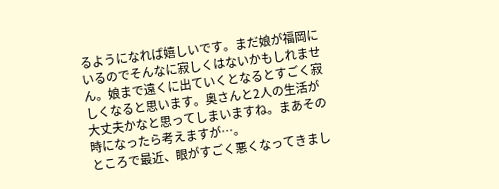るようになれば嬉しいです。まだ娘が福岡にいるのでそんなに寂しくはないかもしれません。娘まで遠くに出ていくとなるとすごく寂しくなると思います。奥さんと2人の生活が大丈夫かなと思ってしまいますね。まあその時になったら考えますが…。
ところで最近、眼がすごく悪くなってきまし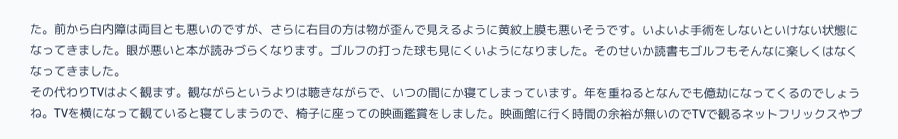た。前から白内障は両目とも悪いのですが、さらに右目の方は物が歪んで見えるように黄紋上膜も悪いそうです。いよいよ手術をしないといけない状態になってきました。眼が悪いと本が読みづらくなります。ゴルフの打った球も見にくいようになりました。そのせいか読書もゴルフもそんなに楽しくはなくなってきました。
その代わりTVはよく観ます。観ながらというよりは聴きながらで、いつの間にか寝てしまっています。年を重ねるとなんでも億劫になってくるのでしょうね。TVを横になって観ていると寝てしまうので、椅子に座っての映画鑑賞をしました。映画館に行く時間の余裕が無いのでTVで観るネットフリックスやプ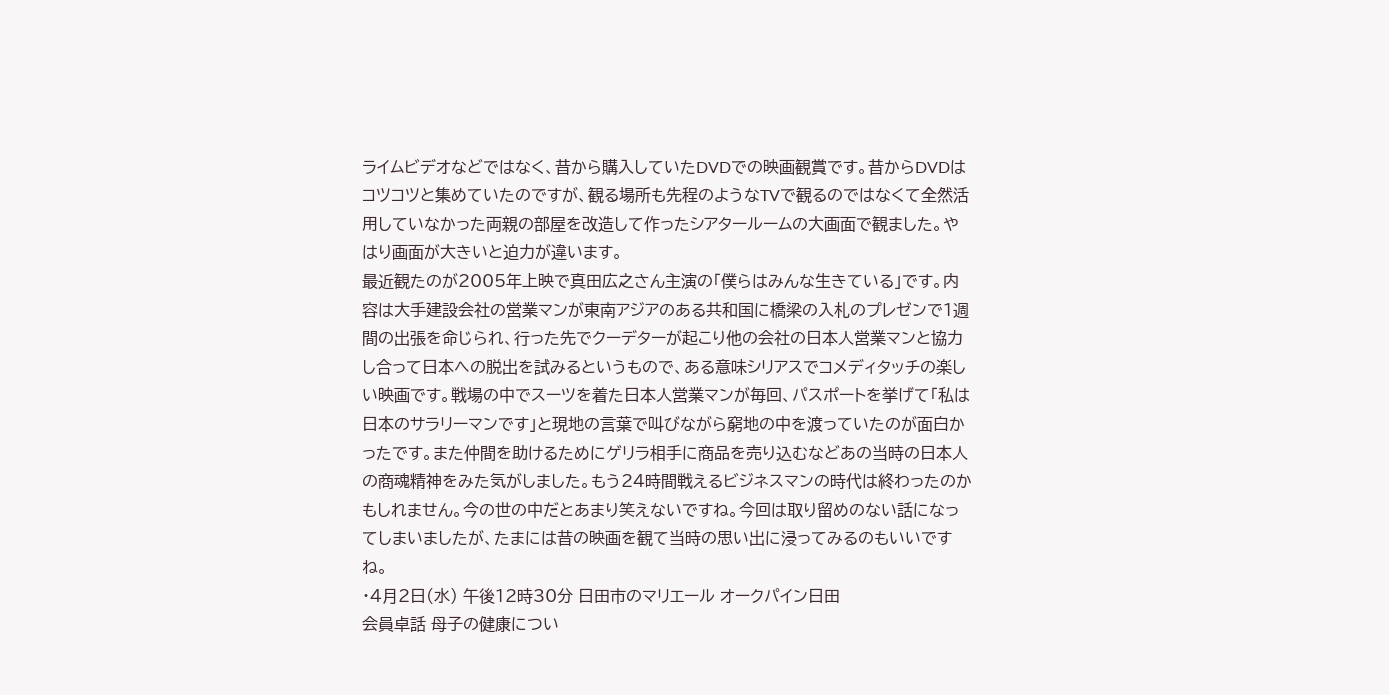ライムビデオなどではなく、昔から購入していたDVDでの映画観賞です。昔からDVDはコツコツと集めていたのですが、観る場所も先程のようなTVで観るのではなくて全然活用していなかった両親の部屋を改造して作ったシアタールームの大画面で観ました。やはり画面が大きいと迫力が違います。
最近観たのが2005年上映で真田広之さん主演の「僕らはみんな生きている」です。内容は大手建設会社の営業マンが東南アジアのある共和国に橋梁の入札のプレゼンで1週間の出張を命じられ、行った先でクーデターが起こり他の会社の日本人営業マンと協力し合って日本への脱出を試みるというもので、ある意味シリアスでコメディタッチの楽しい映画です。戦場の中でスーツを着た日本人営業マンが毎回、パスポートを挙げて「私は日本のサラリーマンです」と現地の言葉で叫びながら窮地の中を渡っていたのが面白かったです。また仲間を助けるためにゲリラ相手に商品を売り込むなどあの当時の日本人の商魂精神をみた気がしました。もう24時間戦えるビジネスマンの時代は終わったのかもしれません。今の世の中だとあまり笑えないですね。今回は取り留めのない話になってしまいましたが、たまには昔の映画を観て当時の思い出に浸ってみるのもいいですね。
・4月2日(水) 午後12時30分 日田市のマリエール オークパイン日田
会員卓話 母子の健康につい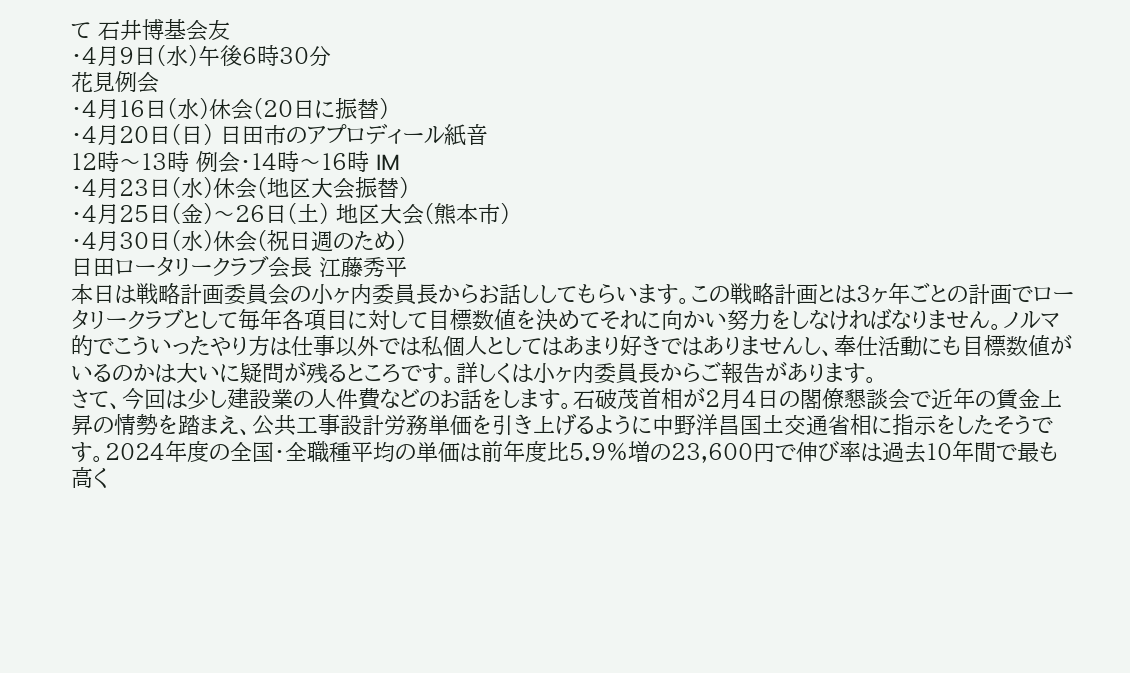て 石井博基会友
・4月9日(水)午後6時30分
花見例会
・4月16日(水)休会(20日に振替)
・4月20日(日) 日田市のアプロディール紙音
12時〜13時 例会・14時〜16時 IM
・4月23日(水)休会(地区大会振替)
・4月25日(金)〜26日(土) 地区大会(熊本市)
・4月30日(水)休会(祝日週のため)
日田ロータリークラブ会長 江藤秀平
本日は戦略計画委員会の小ヶ内委員長からお話ししてもらいます。この戦略計画とは3ヶ年ごとの計画でロータリークラブとして毎年各項目に対して目標数値を決めてそれに向かい努力をしなければなりません。ノルマ的でこういったやり方は仕事以外では私個人としてはあまり好きではありませんし、奉仕活動にも目標数値がいるのかは大いに疑問が残るところです。詳しくは小ヶ内委員長からご報告があります。
さて、今回は少し建設業の人件費などのお話をします。石破茂首相が2月4日の閣僚懇談会で近年の賃金上昇の情勢を踏まえ、公共工事設計労務単価を引き上げるように中野洋昌国土交通省相に指示をしたそうです。2024年度の全国・全職種平均の単価は前年度比5.9%増の23,600円で伸び率は過去10年間で最も高く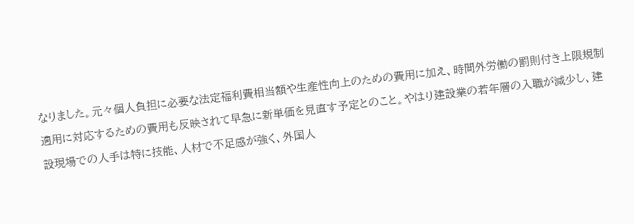なりました。元々個人負担に必要な法定福利費相当額や生産性向上のための費用に加え、時間外労働の罰則付き上限規制適用に対応するための費用も反映されて早急に新単価を見直す予定とのこと。やはり建設業の若年層の入職が減少し、建設現場での人手は特に技能、人材で不足感が強く、外国人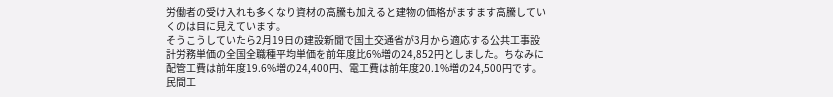労働者の受け入れも多くなり資材の高騰も加えると建物の価格がますます高騰していくのは目に見えています。
そうこうしていたら2月19日の建設新聞で国土交通省が3月から適応する公共工事設計労務単価の全国全職種平均単価を前年度比6%増の24,852円としました。ちなみに配管工費は前年度19.6%増の24,400円、電工費は前年度20.1%増の24,500円です。民間工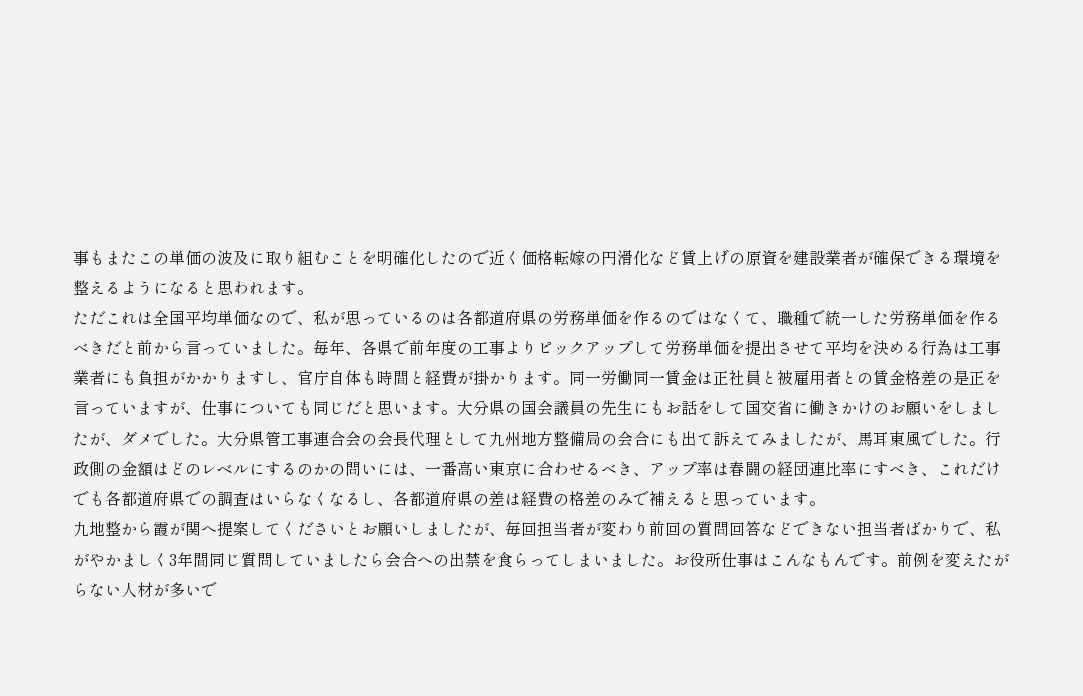事もまたこの単価の波及に取り組むことを明確化したので近く価格転嫁の円滑化など賃上げの原資を建設業者が確保できる環境を整えるようになると思われます。
ただこれは全国平均単価なので、私が思っているのは各都道府県の労務単価を作るのではなくて、職種で統一した労務単価を作るべきだと前から言っていました。毎年、各県で前年度の工事よりピックアップして労務単価を提出させて平均を決める行為は工事業者にも負担がかかりますし、官庁自体も時間と経費が掛かります。同一労働同一賃金は正社員と被雇用者との賃金格差の是正を言っていますが、仕事についても同じだと思います。大分県の国会議員の先生にもお話をして国交省に働きかけのお願いをしましたが、ダメでした。大分県管工事連合会の会長代理として九州地方整備局の会合にも出て訴えてみましたが、馬耳東風でした。行政側の金額はどのレベルにするのかの問いには、一番高い東京に合わせるべき、アップ率は春闘の経団連比率にすべき、これだけでも各都道府県での調査はいらなくなるし、各都道府県の差は経費の格差のみで補えると思っています。
九地整から霞が関へ提案してくださいとお願いしましたが、毎回担当者が変わり前回の質問回答などできない担当者ばかりで、私がやかましく3年間同じ質問していましたら会合への出禁を食らってしまいました。お役所仕事はこんなもんです。前例を変えたがらない人材が多いで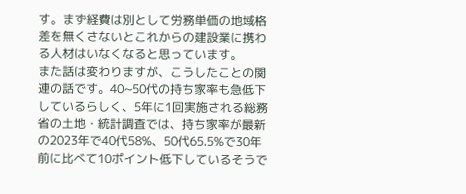す。まず経費は別として労務単価の地域格差を無くさないとこれからの建設業に携わる人材はいなくなると思っています。
また話は変わりますが、こうしたことの関連の話です。40~50代の持ち家率も急低下しているらしく、5年に1回実施される総務省の土地・統計調査では、持ち家率が最新の2023年で40代58%、50代65.5%で30年前に比べて10ポイント低下しているそうで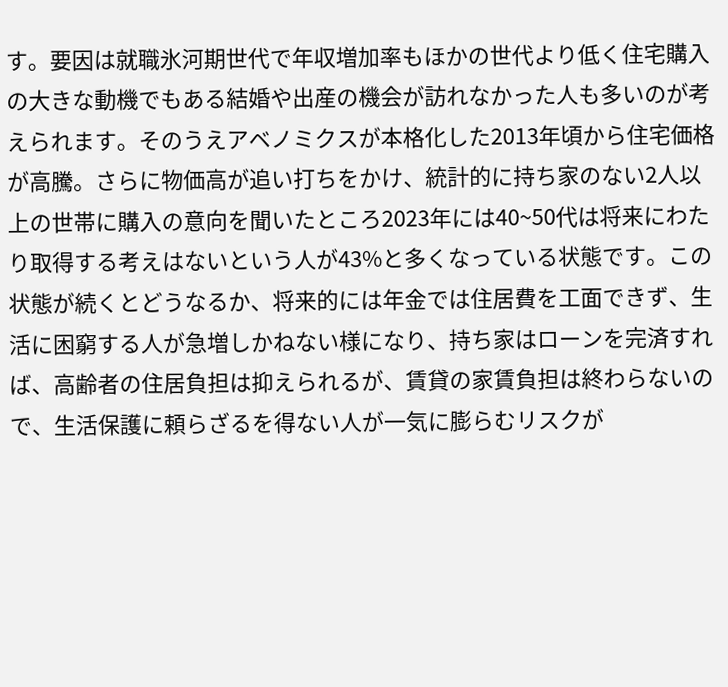す。要因は就職氷河期世代で年収増加率もほかの世代より低く住宅購入の大きな動機でもある結婚や出産の機会が訪れなかった人も多いのが考えられます。そのうえアベノミクスが本格化した2013年頃から住宅価格が高騰。さらに物価高が追い打ちをかけ、統計的に持ち家のない2人以上の世帯に購入の意向を聞いたところ2023年には40~50代は将来にわたり取得する考えはないという人が43%と多くなっている状態です。この状態が続くとどうなるか、将来的には年金では住居費を工面できず、生活に困窮する人が急増しかねない様になり、持ち家はローンを完済すれば、高齢者の住居負担は抑えられるが、賃貸の家賃負担は終わらないので、生活保護に頼らざるを得ない人が一気に膨らむリスクが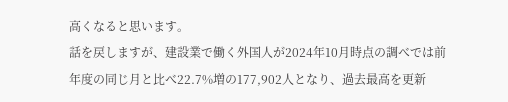高くなると思います。
話を戻しますが、建設業で働く外国人が2024年10月時点の調べでは前年度の同じ月と比べ22.7%増の177,902人となり、過去最高を更新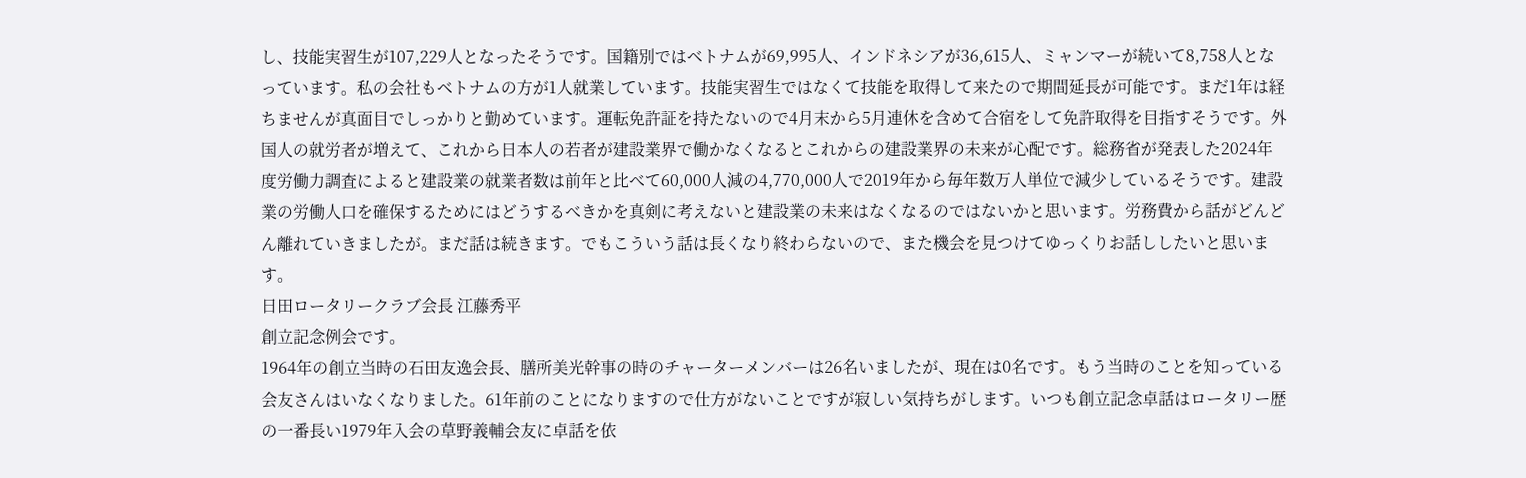し、技能実習生が107,229人となったそうです。国籍別ではベトナムが69,995人、インドネシアが36,615人、ミャンマーが続いて8,758人となっています。私の会社もベトナムの方が1人就業しています。技能実習生ではなくて技能を取得して来たので期間延長が可能です。まだ1年は経ちませんが真面目でしっかりと勤めています。運転免許証を持たないので4月末から5月連休を含めて合宿をして免許取得を目指すそうです。外国人の就労者が増えて、これから日本人の若者が建設業界で働かなくなるとこれからの建設業界の未来が心配です。総務省が発表した2024年度労働力調査によると建設業の就業者数は前年と比べて60,000人減の4,770,000人で2019年から毎年数万人単位で減少しているそうです。建設業の労働人口を確保するためにはどうするべきかを真剣に考えないと建設業の未来はなくなるのではないかと思います。労務費から話がどんどん離れていきましたが。まだ話は続きます。でもこういう話は長くなり終わらないので、また機会を見つけてゆっくりお話ししたいと思います。
日田ロータリークラブ会長 江藤秀平
創立記念例会です。
1964年の創立当時の石田友逸会長、膳所美光幹事の時のチャーターメンバーは26名いましたが、現在は0名です。もう当時のことを知っている会友さんはいなくなりました。61年前のことになりますので仕方がないことですが寂しい気持ちがします。いつも創立記念卓話はロータリー歴の一番長い1979年入会の草野義輔会友に卓話を依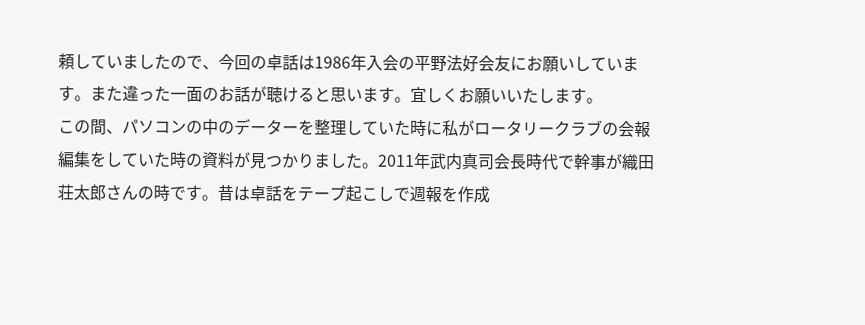頼していましたので、今回の卓話は1986年入会の平野法好会友にお願いしています。また違った一面のお話が聴けると思います。宜しくお願いいたします。
この間、パソコンの中のデーターを整理していた時に私がロータリークラブの会報編集をしていた時の資料が見つかりました。2011年武内真司会長時代で幹事が織田荘太郎さんの時です。昔は卓話をテープ起こしで週報を作成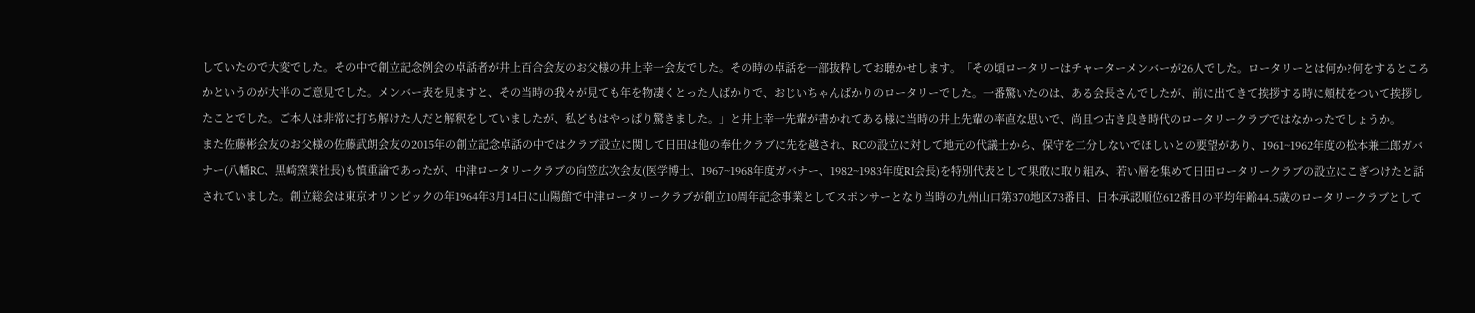していたので大変でした。その中で創立記念例会の卓話者が井上百合会友のお父様の井上幸一会友でした。その時の卓話を一部抜粋してお聴かせします。「その頃ロータリーはチャーターメンバーが26人でした。ロータリーとは何か?何をするところかというのが大半のご意見でした。メンバー表を見ますと、その当時の我々が見ても年を物凄くとった人ばかりで、おじいちゃんばかりのロータリーでした。一番驚いたのは、ある会長さんでしたが、前に出てきて挨拶する時に頬杖をついて挨拶したことでした。ご本人は非常に打ち解けた人だと解釈をしていましたが、私どもはやっぱり驚きました。」と井上幸一先輩が書かれてある様に当時の井上先輩の率直な思いで、尚且つ古き良き時代のロータリークラブではなかったでしょうか。
また佐藤彬会友のお父様の佐藤武朗会友の2015年の創立記念卓話の中ではクラブ設立に関して日田は他の奉仕クラブに先を越され、RCの設立に対して地元の代議士から、保守を二分しないでほしいとの要望があり、1961~1962年度の松本兼二郎ガバナー(八幡RC、黒崎窯業社長)も慎重論であったが、中津ロータリークラブの向笠広次会友(医学博士、1967~1968年度ガバナー、1982~1983年度RI会長)を特別代表として果敢に取り組み、若い層を集めて日田ロータリークラブの設立にこぎつけたと話されていました。創立総会は東京オリンピックの年1964年3月14日に山陽館で中津ロータリークラブが創立10周年記念事業としてスポンサーとなり当時の九州山口第370地区73番目、日本承認順位612番目の平均年齢44.5歳のロータリークラブとして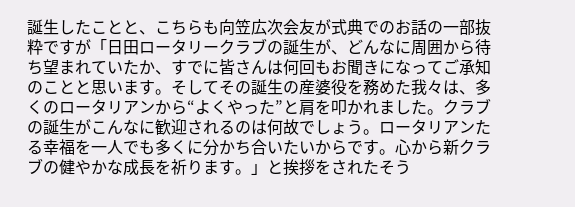誕生したことと、こちらも向笠広次会友が式典でのお話の一部抜粋ですが「日田ロータリークラブの誕生が、どんなに周囲から待ち望まれていたか、すでに皆さんは何回もお聞きになってご承知のことと思います。そしてその誕生の産婆役を務めた我々は、多くのロータリアンから“よくやった”と肩を叩かれました。クラブの誕生がこんなに歓迎されるのは何故でしょう。ロータリアンたる幸福を一人でも多くに分かち合いたいからです。心から新クラブの健やかな成長を祈ります。」と挨拶をされたそう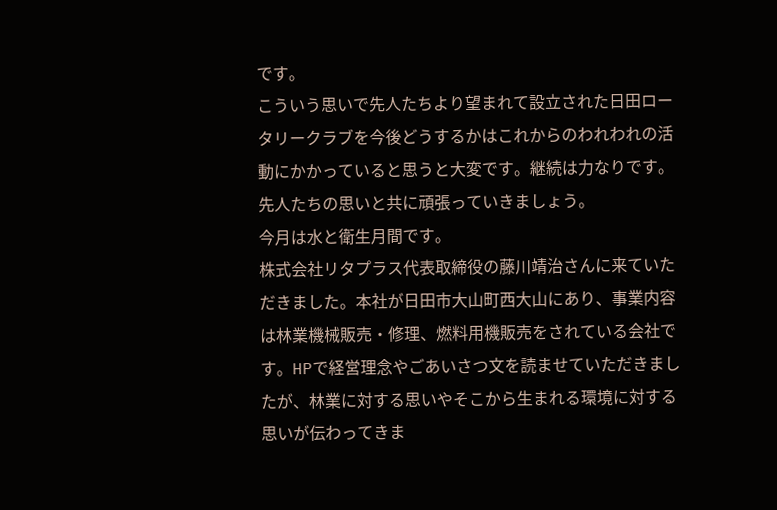です。
こういう思いで先人たちより望まれて設立された日田ロータリークラブを今後どうするかはこれからのわれわれの活動にかかっていると思うと大変です。継続は力なりです。先人たちの思いと共に頑張っていきましょう。
今月は水と衛生月間です。
株式会社リタプラス代表取締役の藤川靖治さんに来ていただきました。本社が日田市大山町西大山にあり、事業内容は林業機械販売・修理、燃料用機販売をされている会社です。HPで経営理念やごあいさつ文を読ませていただきましたが、林業に対する思いやそこから生まれる環境に対する思いが伝わってきま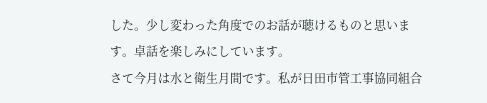した。少し変わった角度でのお話が聴けるものと思います。卓話を楽しみにしています。
さて今月は水と衛生月間です。私が日田市管工事協同組合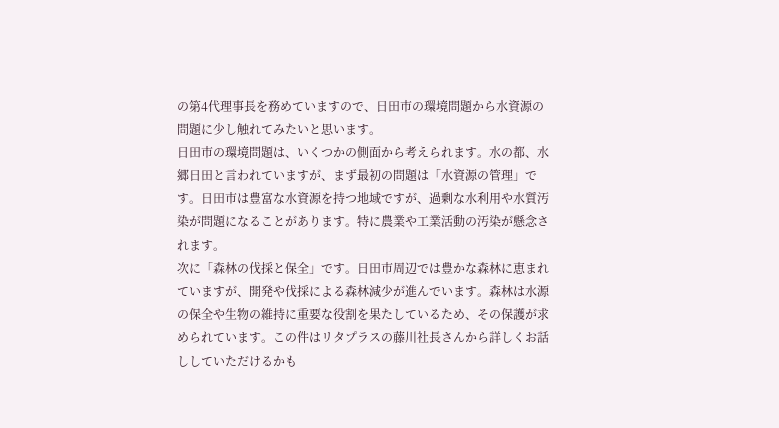の第4代理事長を務めていますので、日田市の環境問題から水資源の問題に少し触れてみたいと思います。
日田市の環境問題は、いくつかの側面から考えられます。水の都、水郷日田と言われていますが、まず最初の問題は「水資源の管理」です。日田市は豊富な水資源を持つ地域ですが、過剰な水利用や水質汚染が問題になることがあります。特に農業や工業活動の汚染が懸念されます。
次に「森林の伐採と保全」です。日田市周辺では豊かな森林に恵まれていますが、開発や伐採による森林減少が進んでいます。森林は水源の保全や生物の維持に重要な役割を果たしているため、その保護が求められています。この件はリタプラスの藤川社長さんから詳しくお話ししていただけるかも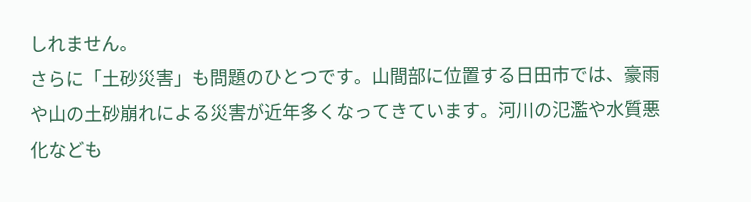しれません。
さらに「土砂災害」も問題のひとつです。山間部に位置する日田市では、豪雨や山の土砂崩れによる災害が近年多くなってきています。河川の氾濫や水質悪化なども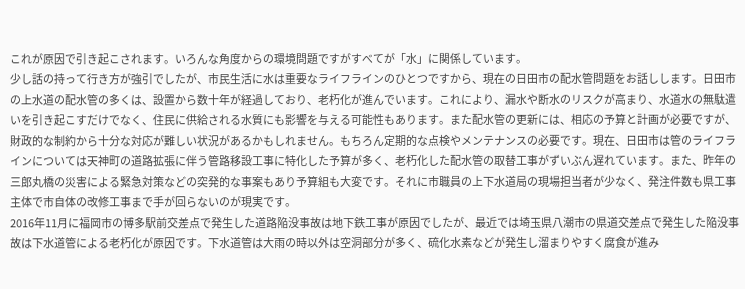これが原因で引き起こされます。いろんな角度からの環境問題ですがすべてが「水」に関係しています。
少し話の持って行き方が強引でしたが、市民生活に水は重要なライフラインのひとつですから、現在の日田市の配水管問題をお話しします。日田市の上水道の配水管の多くは、設置から数十年が経過しており、老朽化が進んでいます。これにより、漏水や断水のリスクが高まり、水道水の無駄遣いを引き起こすだけでなく、住民に供給される水質にも影響を与える可能性もあります。また配水管の更新には、相応の予算と計画が必要ですが、財政的な制約から十分な対応が難しい状況があるかもしれません。もちろん定期的な点検やメンテナンスの必要です。現在、日田市は管のライフラインについては天神町の道路拡張に伴う管路移設工事に特化した予算が多く、老朽化した配水管の取替工事がずいぶん遅れています。また、昨年の三郎丸橋の災害による緊急対策などの突発的な事案もあり予算組も大変です。それに市職員の上下水道局の現場担当者が少なく、発注件数も県工事主体で市自体の改修工事まで手が回らないのが現実です。
2016年11月に福岡市の博多駅前交差点で発生した道路陥没事故は地下鉄工事が原因でしたが、最近では埼玉県八潮市の県道交差点で発生した陥没事故は下水道管による老朽化が原因です。下水道管は大雨の時以外は空洞部分が多く、硫化水素などが発生し溜まりやすく腐食が進み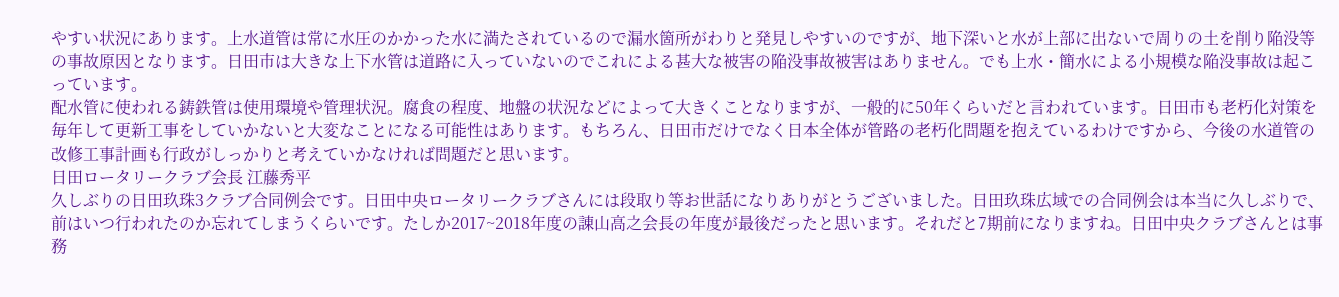やすい状況にあります。上水道管は常に水圧のかかった水に満たされているので漏水箇所がわりと発見しやすいのですが、地下深いと水が上部に出ないで周りの土を削り陥没等の事故原因となります。日田市は大きな上下水管は道路に入っていないのでこれによる甚大な被害の陥没事故被害はありません。でも上水・簡水による小規模な陥没事故は起こっています。
配水管に使われる鋳鉄管は使用環境や管理状況。腐食の程度、地盤の状況などによって大きくことなりますが、一般的に50年くらいだと言われています。日田市も老朽化対策を毎年して更新工事をしていかないと大変なことになる可能性はあります。もちろん、日田市だけでなく日本全体が管路の老朽化問題を抱えているわけですから、今後の水道管の改修工事計画も行政がしっかりと考えていかなければ問題だと思います。
日田ロータリークラブ会長 江藤秀平
久しぶりの日田玖珠3クラブ合同例会です。日田中央ロータリークラブさんには段取り等お世話になりありがとうございました。日田玖珠広域での合同例会は本当に久しぶりで、前はいつ行われたのか忘れてしまうくらいです。たしか2017~2018年度の諌山高之会長の年度が最後だったと思います。それだと7期前になりますね。日田中央クラブさんとは事務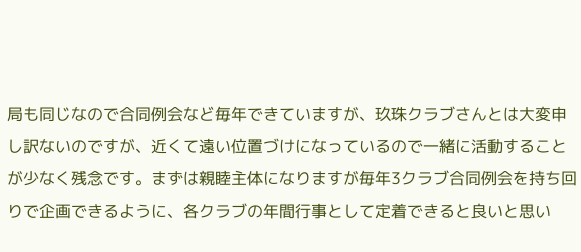局も同じなので合同例会など毎年できていますが、玖珠クラブさんとは大変申し訳ないのですが、近くて遠い位置づけになっているので一緒に活動することが少なく残念です。まずは親睦主体になりますが毎年3クラブ合同例会を持ち回りで企画できるように、各クラブの年間行事として定着できると良いと思い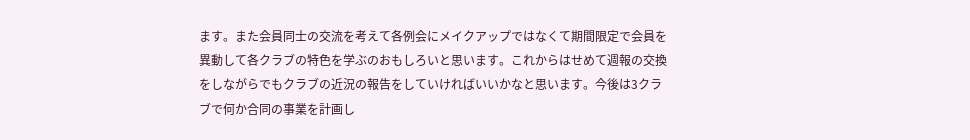ます。また会員同士の交流を考えて各例会にメイクアップではなくて期間限定で会員を異動して各クラブの特色を学ぶのおもしろいと思います。これからはせめて週報の交換をしながらでもクラブの近況の報告をしていければいいかなと思います。今後は3クラブで何か合同の事業を計画し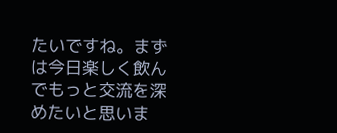たいですね。まずは今日楽しく飲んでもっと交流を深めたいと思いま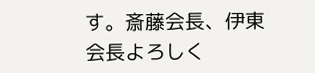す。斎藤会長、伊東会長よろしく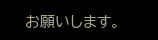お願いします。